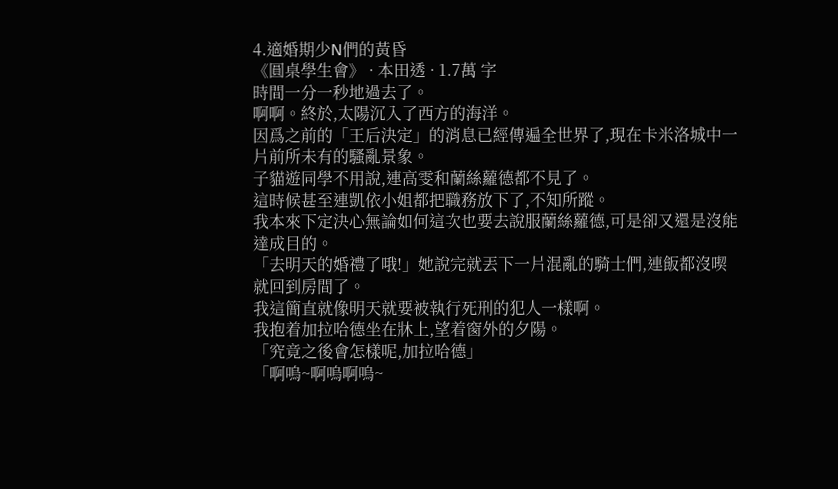4.適婚期少N們的黃昏
《圓桌學生會》 · 本田透 · 1.7萬 字
時間一分一秒地過去了。
啊啊。終於,太陽沉入了西方的海洋。
因爲之前的「王后決定」的消息已經傳遍全世界了,現在卡米洛城中一片前所未有的騷亂景象。
子貓遊同學不用說,連高雯和蘭絲蘿德都不見了。
這時候甚至連凱依小姐都把職務放下了,不知所蹤。
我本來下定決心無論如何這次也要去說服蘭絲蘿德,可是卻又還是沒能達成目的。
「去明天的婚禮了哦!」她說完就丟下一片混亂的騎士們,連飯都沒喫就回到房間了。
我這簡直就像明天就要被執行死刑的犯人一樣啊。
我抱着加拉哈德坐在牀上,望着窗外的夕陽。
「究竟之後會怎樣呢,加拉哈德」
「啊嗚~啊嗚啊嗚~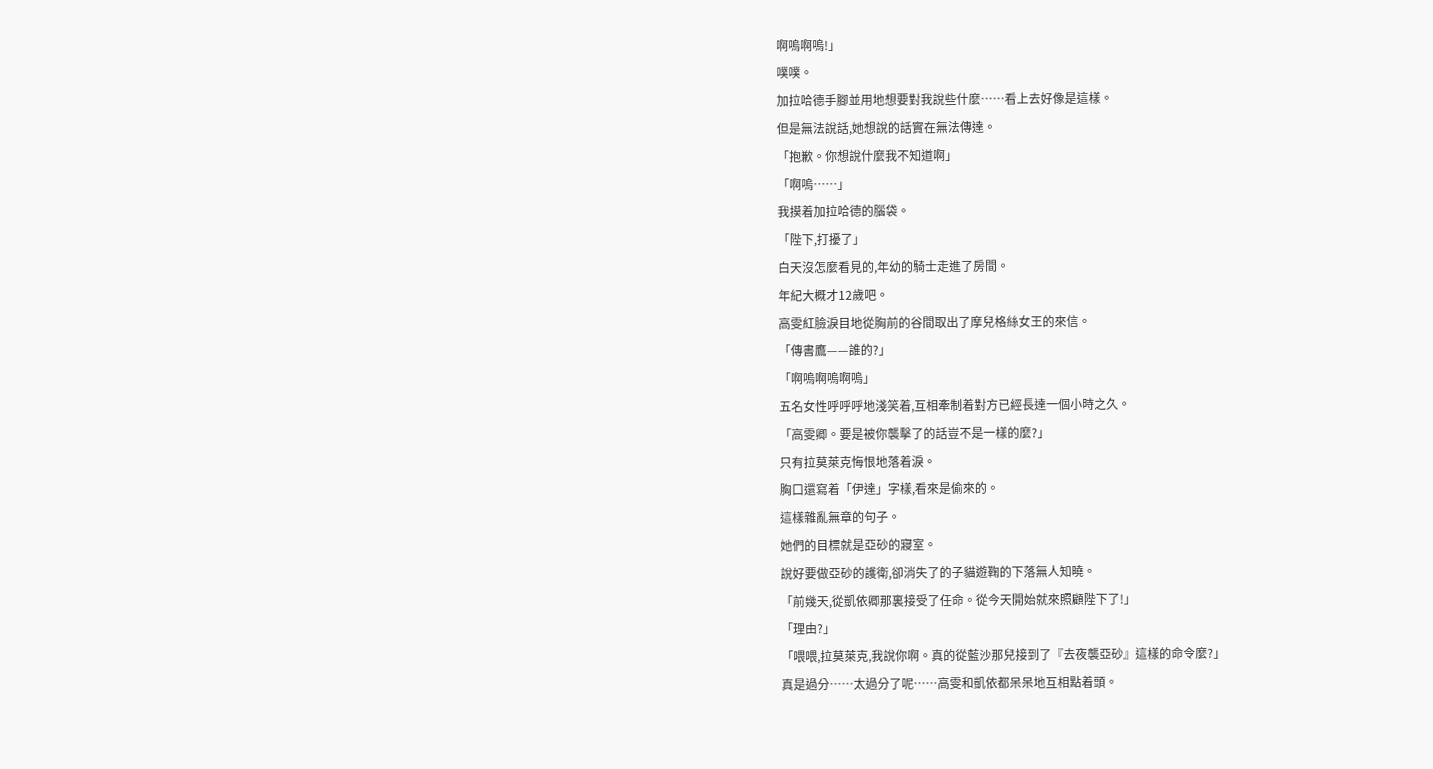啊嗚啊嗚!」
噗噗。
加拉哈德手腳並用地想要對我說些什麼……看上去好像是這樣。
但是無法說話,她想說的話實在無法傳達。
「抱歉。你想說什麼我不知道啊」
「啊嗚……」
我摸着加拉哈德的腦袋。
「陛下,打擾了」
白天沒怎麼看見的,年幼的騎士走進了房間。
年紀大概才12歲吧。
高雯紅臉淚目地從胸前的谷間取出了摩兒格絲女王的來信。
「傳書鷹——誰的?」
「啊嗚啊嗚啊嗚」
五名女性呼呼呼地淺笑着,互相牽制着對方已經長達一個小時之久。
「高雯卿。要是被你襲擊了的話豈不是一樣的麼?」
只有拉莫萊克悔恨地落着淚。
胸口還寫着「伊達」字樣,看來是偷來的。
這樣雜亂無章的句子。
她們的目標就是亞砂的寢室。
說好要做亞砂的護衛,卻消失了的子貓遊鞠的下落無人知曉。
「前幾天,從凱依卿那裏接受了任命。從今天開始就來照顧陛下了!」
「理由?」
「喂喂,拉莫萊克,我說你啊。真的從藍沙那兒接到了『去夜襲亞砂』這樣的命令麼?」
真是過分……太過分了呢……高雯和凱依都呆呆地互相點着頭。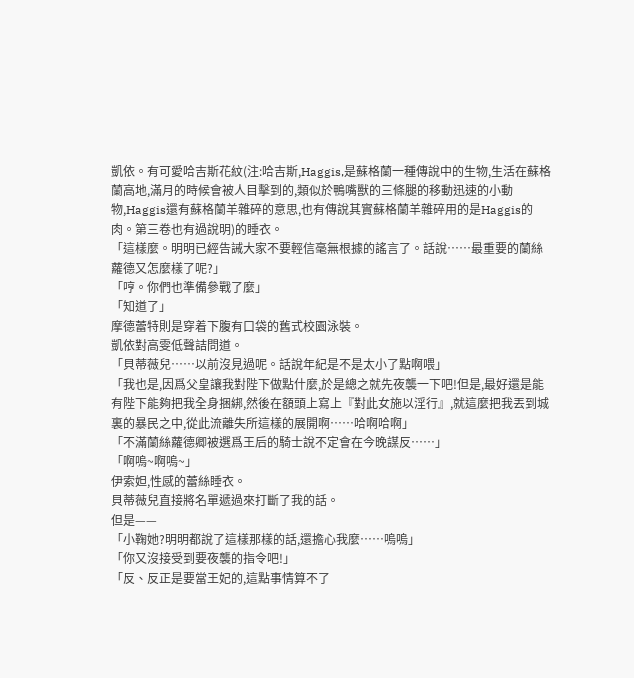凱依。有可愛哈吉斯花紋(注:哈吉斯,Haggis,是蘇格蘭一種傳說中的生物,生活在蘇格蘭高地,滿月的時候會被人目擊到的,類似於鴨嘴獸的三條腿的移動迅速的小動物,Haggis還有蘇格蘭羊雜碎的意思,也有傳說其實蘇格蘭羊雜碎用的是Haggis的肉。第三卷也有過說明)的睡衣。
「這樣麼。明明已經告誡大家不要輕信毫無根據的謠言了。話說……最重要的蘭絲蘿德又怎麼樣了呢?」
「哼。你們也準備參戰了麼」
「知道了」
摩德蕾特則是穿着下腹有口袋的舊式校園泳裝。
凱依對高雯低聲詰問道。
「貝蒂薇兒……以前沒見過呢。話說年紀是不是太小了點啊喂」
「我也是,因爲父皇讓我對陛下做點什麼,於是總之就先夜襲一下吧!但是,最好還是能有陛下能夠把我全身捆綁,然後在額頭上寫上『對此女施以淫行』,就這麼把我丟到城裏的暴民之中,從此流離失所這樣的展開啊……哈啊哈啊」
「不滿蘭絲蘿德卿被選爲王后的騎士說不定會在今晚謀反……」
「啊嗚~啊嗚~」
伊索妲,性感的蕾絲睡衣。
貝蒂薇兒直接將名單遞過來打斷了我的話。
但是——
「小鞠她?明明都說了這樣那樣的話,還擔心我麼……嗚嗚」
「你又沒接受到要夜襲的指令吧!」
「反、反正是要當王妃的,這點事情算不了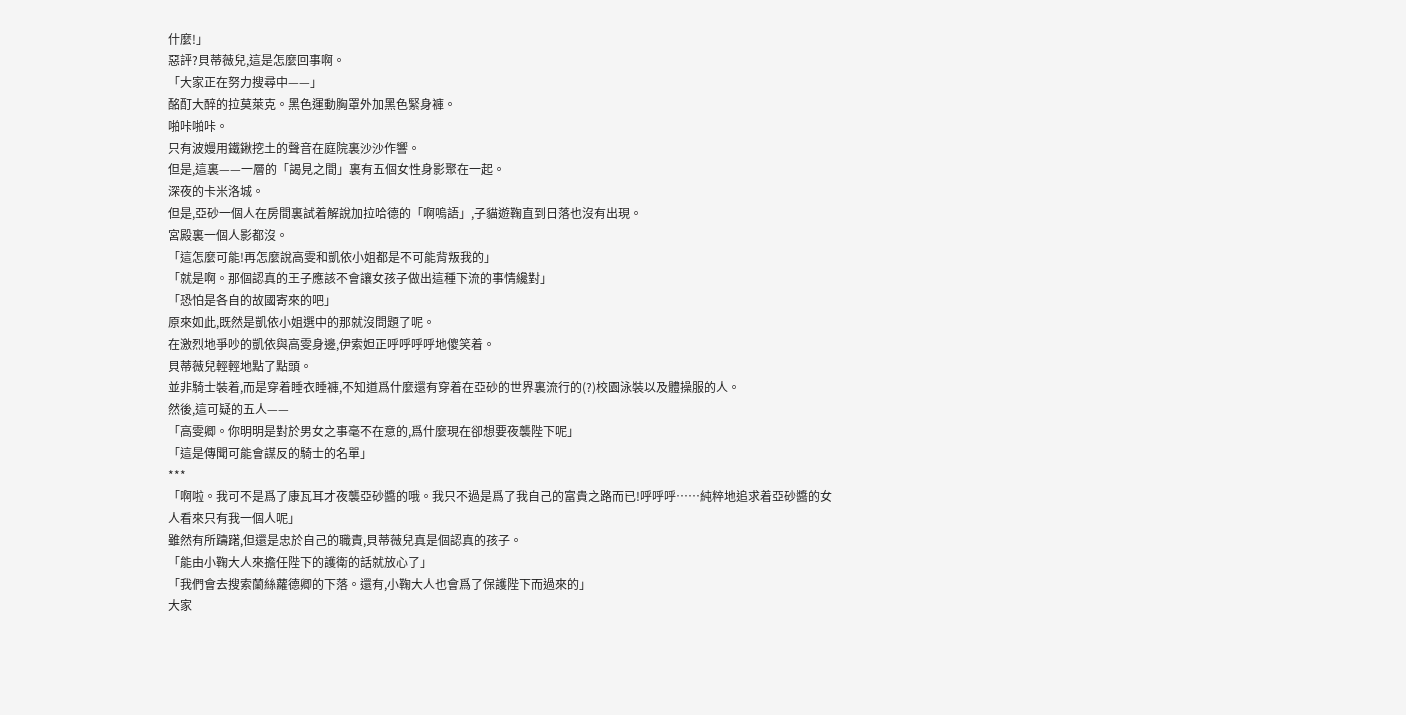什麼!」
惡評?貝蒂薇兒,這是怎麼回事啊。
「大家正在努力搜尋中——」
酩酊大醉的拉莫萊克。黑色運動胸罩外加黑色緊身褲。
啪咔啪咔。
只有波嫚用鐵鍬挖土的聲音在庭院裏沙沙作響。
但是,這裏——一層的「謁見之間」裏有五個女性身影聚在一起。
深夜的卡米洛城。
但是,亞砂一個人在房間裏試着解說加拉哈德的「啊嗚語」,子貓遊鞠直到日落也沒有出現。
宮殿裏一個人影都沒。
「這怎麼可能!再怎麼說高雯和凱依小姐都是不可能背叛我的」
「就是啊。那個認真的王子應該不會讓女孩子做出這種下流的事情纔對」
「恐怕是各自的故國寄來的吧」
原來如此,既然是凱依小姐選中的那就沒問題了呢。
在激烈地爭吵的凱依與高雯身邊,伊索妲正呼呼呼呼地傻笑着。
貝蒂薇兒輕輕地點了點頭。
並非騎士裝着,而是穿着睡衣睡褲,不知道爲什麼還有穿着在亞砂的世界裏流行的(?)校園泳裝以及體操服的人。
然後,這可疑的五人——
「高雯卿。你明明是對於男女之事毫不在意的,爲什麼現在卻想要夜襲陛下呢」
「這是傳聞可能會謀反的騎士的名單」
***
「啊啦。我可不是爲了康瓦耳才夜襲亞砂醬的哦。我只不過是爲了我自己的富貴之路而已!呼呼呼……純粹地追求着亞砂醬的女人看來只有我一個人呢」
雖然有所躊躇,但還是忠於自己的職責,貝蒂薇兒真是個認真的孩子。
「能由小鞠大人來擔任陛下的護衛的話就放心了」
「我們會去搜索蘭絲蘿德卿的下落。還有,小鞠大人也會爲了保護陛下而過來的」
大家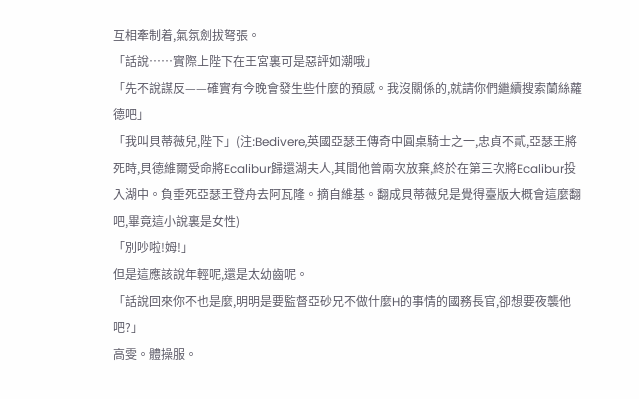互相牽制着,氣氛劍拔弩張。
「話說……實際上陛下在王宮裏可是惡評如潮哦」
「先不說謀反——確實有今晚會發生些什麼的預感。我沒關係的,就請你們繼續搜索蘭絲蘿德吧」
「我叫貝蒂薇兒,陛下」(注:Bedivere,英國亞瑟王傳奇中圓桌騎士之一,忠貞不貳,亞瑟王將死時,貝德維爾受命將Ecalibur歸還湖夫人,其間他曾兩次放棄,終於在第三次將Ecalibur投入湖中。負垂死亞瑟王登舟去阿瓦隆。摘自維基。翻成貝蒂薇兒是覺得臺版大概會這麼翻吧,畢竟這小說裏是女性)
「別吵啦!姆!」
但是這應該說年輕呢,還是太幼齒呢。
「話說回來你不也是麼,明明是要監督亞砂兄不做什麼H的事情的國務長官,卻想要夜襲他吧?」
高雯。體操服。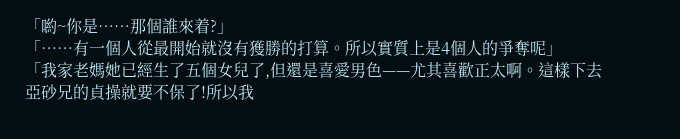「喲~你是……那個誰來着?」
「……有一個人從最開始就沒有獲勝的打算。所以實質上是4個人的爭奪呢」
「我家老媽她已經生了五個女兒了,但還是喜愛男色——尤其喜歡正太啊。這樣下去亞砂兄的貞操就要不保了!所以我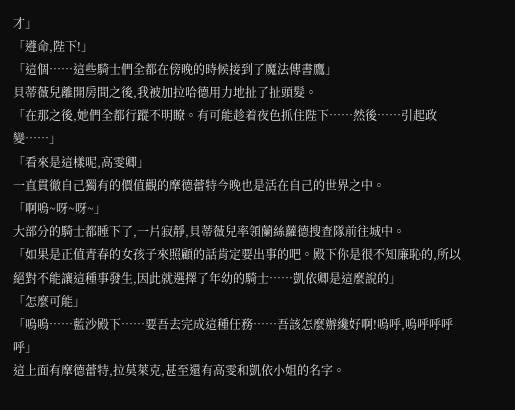才」
「遵命,陛下!」
「這個……這些騎士們全都在傍晚的時候接到了魔法傳書鷹」
貝蒂薇兒離開房間之後,我被加拉哈德用力地扯了扯頭髮。
「在那之後,她們全都行蹤不明瞭。有可能趁着夜色抓住陛下……然後……引起政變……」
「看來是這樣呢,高雯卿」
一直貫徹自己獨有的價值觀的摩德蕾特今晚也是活在自己的世界之中。
「啊嗚~呀~呀~」
大部分的騎士都睡下了,一片寂靜,貝蒂薇兒率領蘭絲蘿德搜查隊前往城中。
「如果是正值青春的女孩子來照顧的話肯定要出事的吧。殿下你是很不知廉恥的,所以絕對不能讓這種事發生,因此就選擇了年幼的騎士……凱依卿是這麼說的」
「怎麼可能」
「嗚嗚……藍沙殿下……要吾去完成這種任務……吾該怎麼辦纔好啊!嗚呼,嗚呼呼呼呼」
這上面有摩德蕾特,拉莫萊克,甚至還有高雯和凱依小姐的名字。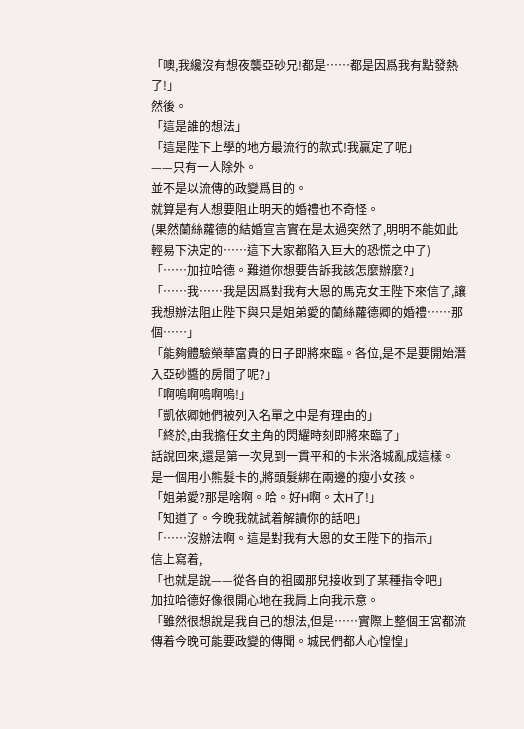「噢,我纔沒有想夜襲亞砂兄!都是……都是因爲我有點發熱了!」
然後。
「這是誰的想法」
「這是陛下上學的地方最流行的款式!我贏定了呢」
——只有一人除外。
並不是以流傳的政變爲目的。
就算是有人想要阻止明天的婚禮也不奇怪。
(果然蘭絲蘿德的結婚宣言實在是太過突然了,明明不能如此輕易下決定的……這下大家都陷入巨大的恐慌之中了)
「……加拉哈德。難道你想要告訴我該怎麼辦麼?」
「……我……我是因爲對我有大恩的馬克女王陛下來信了,讓我想辦法阻止陛下與只是姐弟愛的蘭絲蘿德卿的婚禮……那個……」
「能夠體驗榮華富貴的日子即將來臨。各位,是不是要開始潛入亞砂醬的房間了呢?」
「啊嗚啊嗚啊嗚!」
「凱依卿她們被列入名單之中是有理由的」
「終於,由我擔任女主角的閃耀時刻即將來臨了」
話說回來,還是第一次見到一貫平和的卡米洛城亂成這樣。
是一個用小熊髮卡的,將頭髮綁在兩邊的瘦小女孩。
「姐弟愛?那是啥啊。哈。好H啊。太H了!」
「知道了。今晚我就試着解讀你的話吧」
「……沒辦法啊。這是對我有大恩的女王陛下的指示」
信上寫着,
「也就是說——從各自的祖國那兒接收到了某種指令吧」
加拉哈德好像很開心地在我肩上向我示意。
「雖然很想說是我自己的想法,但是……實際上整個王宮都流傳着今晚可能要政變的傳聞。城民們都人心惶惶」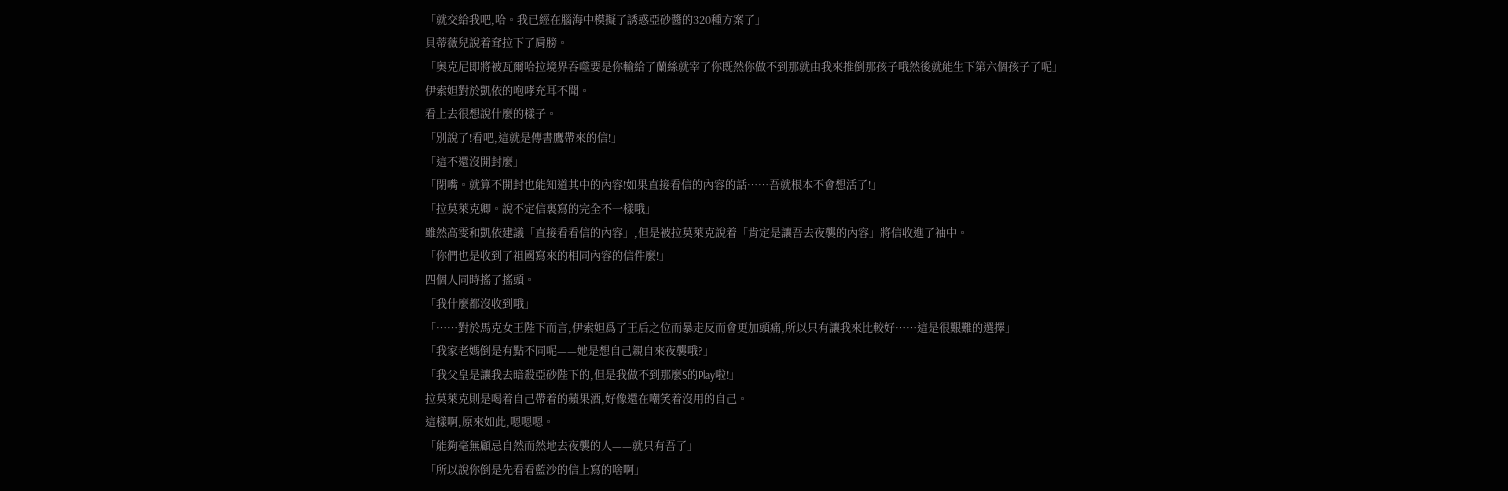「就交給我吧,哈。我已經在腦海中模擬了誘惑亞砂醬的320種方案了」
貝蒂薇兒說着耷拉下了肩膀。
「奧克尼即將被瓦爾哈拉境界吞噬要是你輸給了蘭絲就宰了你既然你做不到那就由我來推倒那孩子哦然後就能生下第六個孩子了呢」
伊索妲對於凱依的咆哮充耳不聞。
看上去很想說什麼的樣子。
「別說了!看吧,這就是傳書鷹帶來的信!」
「這不還沒開封麼」
「閉嘴。就算不開封也能知道其中的內容!如果直接看信的內容的話……吾就根本不會想活了!」
「拉莫萊克卿。說不定信裏寫的完全不一樣哦」
雖然高雯和凱依建議「直接看看信的內容」,但是被拉莫萊克說着「肯定是讓吾去夜襲的內容」將信收進了袖中。
「你們也是收到了祖國寫來的相同內容的信件麼!」
四個人同時搖了搖頭。
「我什麼都沒收到哦」
「……對於馬克女王陛下而言,伊索妲爲了王后之位而暴走反而會更加頭痛,所以只有讓我來比較好……這是很艱難的選擇」
「我家老媽倒是有點不同呢——她是想自己親自來夜襲哦?」
「我父皇是讓我去暗殺亞砂陛下的,但是我做不到那麼S的Play啦!」
拉莫萊克則是喝着自己帶着的蘋果酒,好像還在嘲笑着沒用的自己。
這樣啊,原來如此,嗯嗯嗯。
「能夠毫無顧忌自然而然地去夜襲的人——就只有吾了」
「所以說你倒是先看看藍沙的信上寫的啥啊」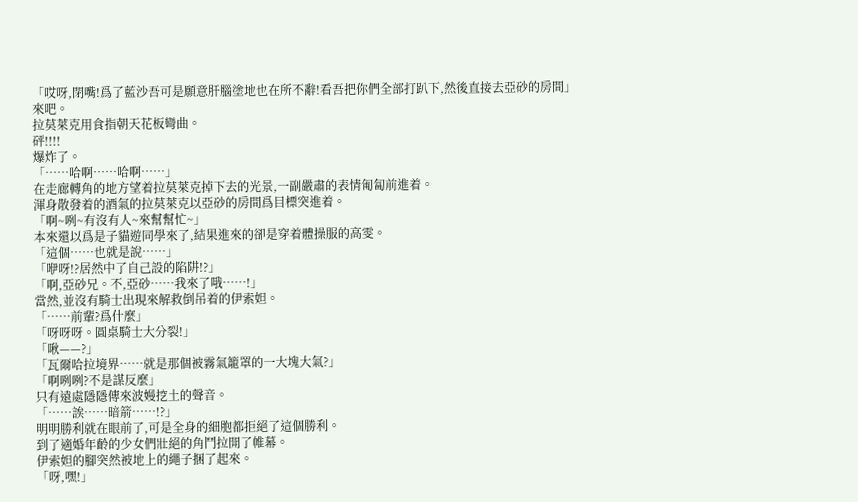「哎呀,閉嘴!爲了藍沙吾可是願意肝腦塗地也在所不辭!看吾把你們全部打趴下,然後直接去亞砂的房間」
來吧。
拉莫萊克用食指朝天花板彎曲。
砰!!!!
爆炸了。
「……哈啊……哈啊……」
在走廊轉角的地方望着拉莫萊克掉下去的光景,一副嚴肅的表情匍匐前進着。
渾身散發着的酒氣的拉莫萊克以亞砂的房間爲目標突進着。
「啊~咧~有沒有人~來幫幫忙~」
本來還以爲是子貓遊同學來了,結果進來的卻是穿着體操服的高雯。
「這個……也就是說……」
「咿呀!?居然中了自己設的陷阱!?」
「啊,亞砂兄。不,亞砂……我來了哦……!」
當然,並沒有騎士出現來解救倒吊着的伊索妲。
「……前輩?爲什麼」
「呀呀呀。圓桌騎士大分裂!」
「啾——?」
「瓦爾哈拉境界……就是那個被霧氣籠罩的一大塊大氣?」
「啊咧咧?不是謀反麼」
只有遠處隱隱傳來波嫚挖土的聲音。
「……誒……暗箭……!?」
明明勝利就在眼前了,可是全身的細胞都拒絕了這個勝利。
到了適婚年齡的少女們壯絕的角鬥拉開了帷幕。
伊索妲的腳突然被地上的繩子捆了起來。
「呀,嘿!」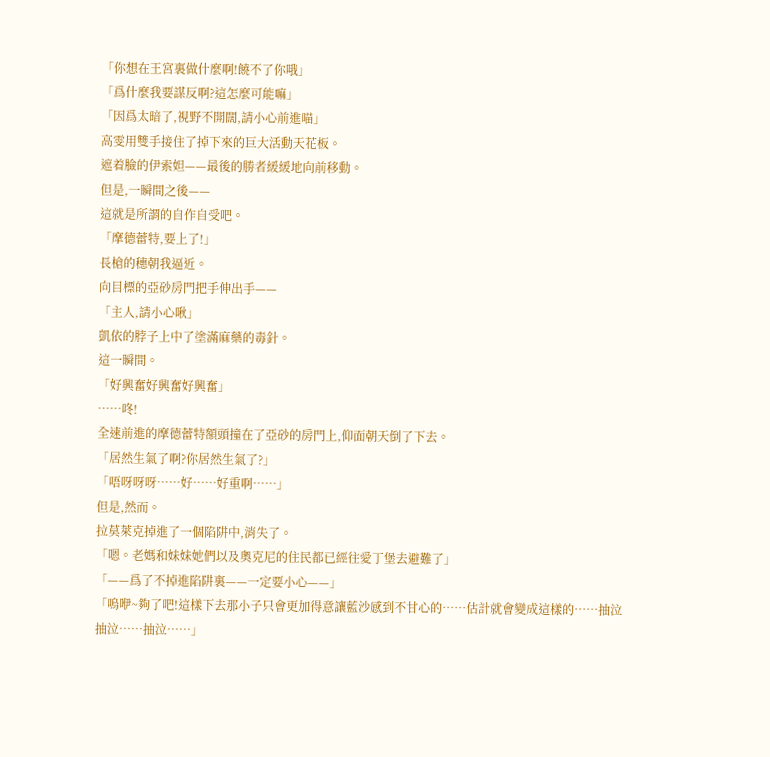「你想在王宮裏做什麼啊!饒不了你哦」
「爲什麼我要謀反啊?這怎麼可能嘛」
「因爲太暗了,視野不開闊,請小心前進喵」
高雯用雙手接住了掉下來的巨大活動天花板。
遮着臉的伊索妲——最後的勝者緩緩地向前移動。
但是,一瞬間之後——
這就是所謂的自作自受吧。
「摩德蕾特,要上了!」
長槍的穗朝我逼近。
向目標的亞砂房門把手伸出手——
「主人,請小心啾」
凱依的脖子上中了塗滿麻藥的毒針。
這一瞬間。
「好興奮好興奮好興奮」
……咚!
全速前進的摩德蕾特額頭撞在了亞砂的房門上,仰面朝天倒了下去。
「居然生氣了啊?你居然生氣了?」
「唔呀呀呀……好……好重啊……」
但是,然而。
拉莫萊克掉進了一個陷阱中,消失了。
「嗯。老媽和妹妹她們以及奧克尼的住民都已經往愛丁堡去避難了」
「——爲了不掉進陷阱裏——一定要小心——」
「嗚咿~夠了吧!這樣下去那小子只會更加得意讓藍沙感到不甘心的……估計就會變成這樣的……抽泣抽泣……抽泣……」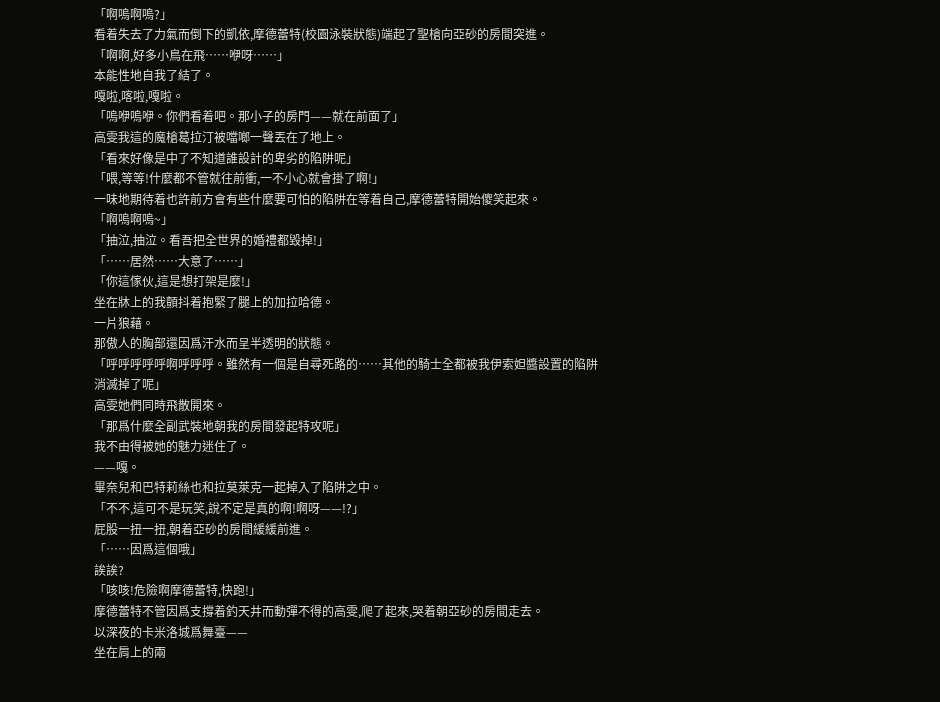「啊嗚啊嗚?」
看着失去了力氣而倒下的凱依,摩德蕾特(校園泳裝狀態)端起了聖槍向亞砂的房間突進。
「啊啊,好多小鳥在飛……咿呀……」
本能性地自我了結了。
嘎啦,喀啦,嘎啦。
「嗚咿嗚咿。你們看着吧。那小子的房門——就在前面了」
高雯我這的魔槍葛拉汀被噹啷一聲丟在了地上。
「看來好像是中了不知道誰設計的卑劣的陷阱呢」
「喂,等等!什麼都不管就往前衝,一不小心就會掛了啊!」
一味地期待着也許前方會有些什麼要可怕的陷阱在等着自己,摩德蕾特開始傻笑起來。
「啊嗚啊嗚~」
「抽泣,抽泣。看吾把全世界的婚禮都毀掉!」
「……居然……大意了……」
「你這傢伙,這是想打架是麼!」
坐在牀上的我顫抖着抱緊了腿上的加拉哈德。
一片狼藉。
那傲人的胸部還因爲汗水而呈半透明的狀態。
「呼呼呼呼呼啊呼呼呼。雖然有一個是自尋死路的……其他的騎士全都被我伊索妲醬設置的陷阱消滅掉了呢」
高雯她們同時飛散開來。
「那爲什麼全副武裝地朝我的房間發起特攻呢」
我不由得被她的魅力迷住了。
——嘎。
畢奈兒和巴特莉絲也和拉莫萊克一起掉入了陷阱之中。
「不不,這可不是玩笑,說不定是真的啊!啊呀——!?」
屁股一扭一扭,朝着亞砂的房間緩緩前進。
「……因爲這個哦」
誒誒?
「咳咳!危險啊摩德蕾特,快跑!」
摩德蕾特不管因爲支撐着釣天井而動彈不得的高雯,爬了起來,哭着朝亞砂的房間走去。
以深夜的卡米洛城爲舞臺——
坐在肩上的兩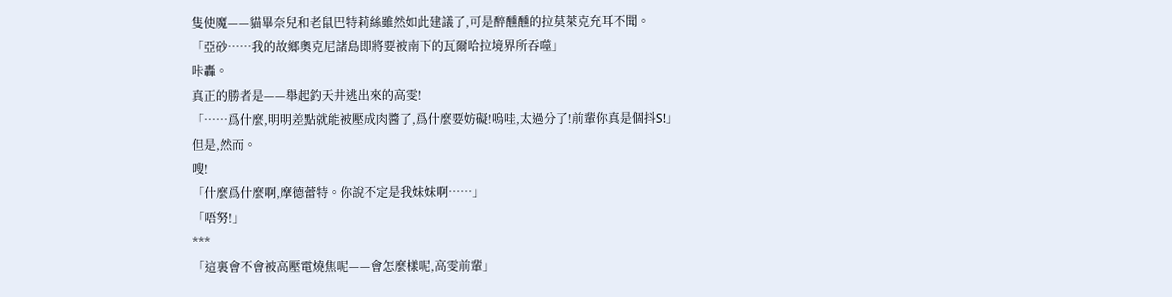隻使魔——貓畢奈兒和老鼠巴特莉絲雖然如此建議了,可是醉醺醺的拉莫萊克充耳不聞。
「亞砂……我的故鄉奧克尼諸島即將要被南下的瓦爾哈拉境界所吞噬」
咔轟。
真正的勝者是——舉起釣天井逃出來的高雯!
「……爲什麼,明明差點就能被壓成肉醬了,爲什麼要妨礙!嗚哇,太過分了!前輩你真是個抖S!」
但是,然而。
嗖!
「什麼爲什麼啊,摩德蕾特。你說不定是我妹妹啊……」
「唔努!」
***
「這裏會不會被高壓電燒焦呢——會怎麼樣呢,高雯前輩」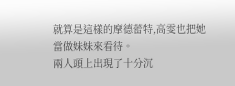就算是這樣的摩德蕾特,高雯也把她當做妹妹來看待。
兩人頭上出現了十分沉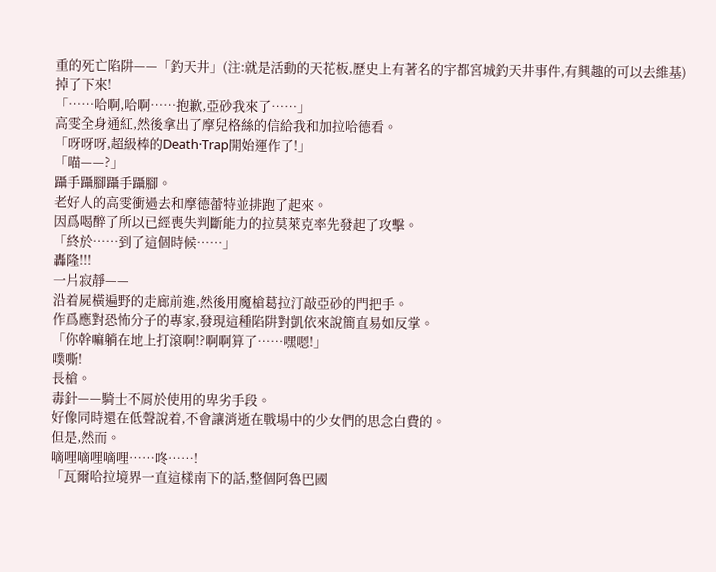重的死亡陷阱——「釣天井」(注:就是活動的天花板,歷史上有著名的宇都宮城釣天井事件,有興趣的可以去維基)掉了下來!
「……哈啊,哈啊……抱歉,亞砂我來了……」
高雯全身通紅,然後拿出了摩兒格絲的信給我和加拉哈德看。
「呀呀呀,超級棒的Death·Trap開始運作了!」
「喵——?」
躡手躡腳躡手躡腳。
老好人的高雯衝過去和摩德蕾特並排跑了起來。
因爲喝醉了所以已經喪失判斷能力的拉莫萊克率先發起了攻擊。
「終於……到了這個時候……」
轟隆!!!
一片寂靜——
沿着屍橫遍野的走廊前進,然後用魔槍葛拉汀敲亞砂的門把手。
作爲應對恐怖分子的專家,發現這種陷阱對凱依來說簡直易如反掌。
「你幹嘛躺在地上打滾啊!?啊啊算了……嘿嗯!」
噗嘶!
長槍。
毒針——騎士不屑於使用的卑劣手段。
好像同時還在低聲說着,不會讓消逝在戰場中的少女們的思念白費的。
但是,然而。
嘀哩嘀哩嘀哩……咚……!
「瓦爾哈拉境界一直這樣南下的話,整個阿魯巴國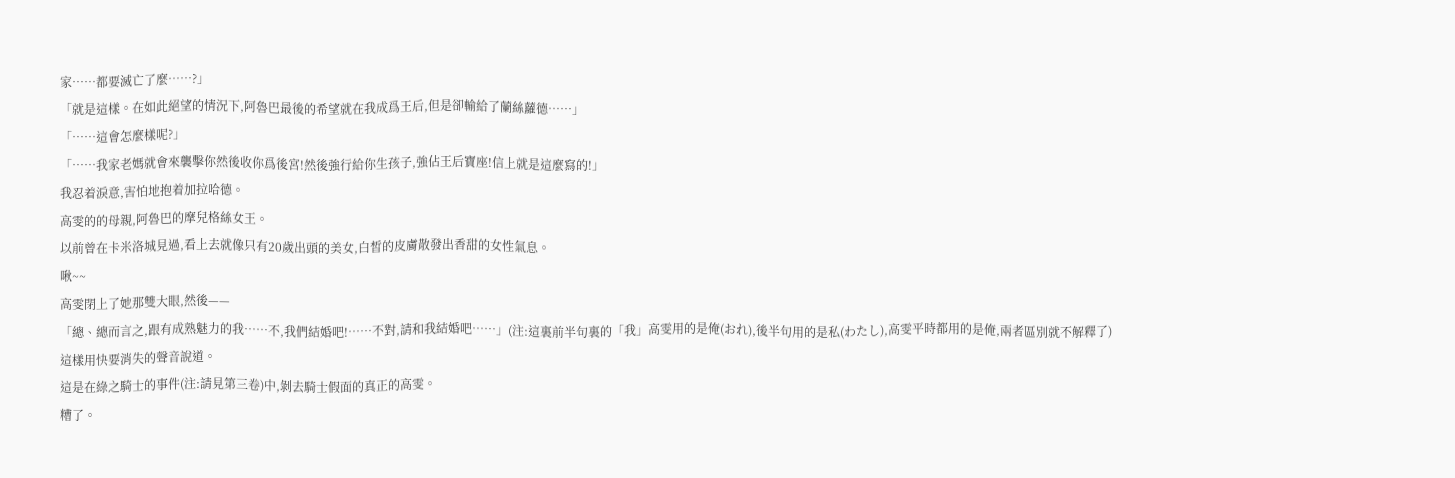家……都要滅亡了麼……?」
「就是這樣。在如此絕望的情況下,阿魯巴最後的希望就在我成爲王后,但是卻輸給了蘭絲蘿德……」
「……這會怎麼樣呢?」
「……我家老媽就會來襲擊你然後收你爲後宮!然後強行給你生孩子,強佔王后寶座!信上就是這麼寫的!」
我忍着淚意,害怕地抱着加拉哈德。
高雯的的母親,阿魯巴的摩兒格絲女王。
以前曾在卡米洛城見過,看上去就像只有20歲出頭的美女,白皙的皮膚散發出香甜的女性氣息。
啾~~
高雯閉上了她那雙大眼,然後——
「總、總而言之,跟有成熟魅力的我……不,我們結婚吧!……不對,請和我結婚吧……」(注:這裏前半句裏的「我」高雯用的是俺(おれ),後半句用的是私(わたし),高雯平時都用的是俺,兩者區別就不解釋了)
這樣用快要消失的聲音說道。
這是在綠之騎士的事件(注:請見第三卷)中,剝去騎士假面的真正的高雯。
糟了。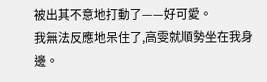被出其不意地打動了——好可愛。
我無法反應地呆住了,高雯就順勢坐在我身邊。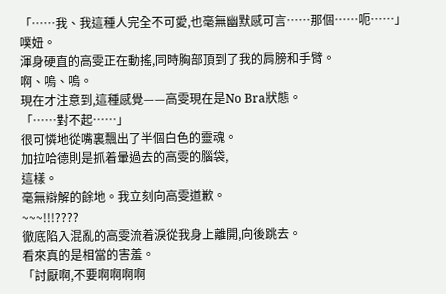「……我、我這種人完全不可愛,也毫無幽默感可言……那個……呃……」
噗妞。
渾身硬直的高雯正在動搖,同時胸部頂到了我的肩膀和手臂。
啊、嗚、嗚。
現在才注意到,這種感覺——高雯現在是No Bra狀態。
「……對不起……」
很可憐地從嘴裏飄出了半個白色的靈魂。
加拉哈德則是抓着暈過去的高雯的腦袋,
這樣。
毫無辯解的餘地。我立刻向高雯道歉。
~~~!!!????
徹底陷入混亂的高雯流着淚從我身上離開,向後跳去。
看來真的是相當的害羞。
「討厭啊,不要啊啊啊啊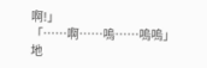啊!」
「……啊……嗚……嗚嗚」
地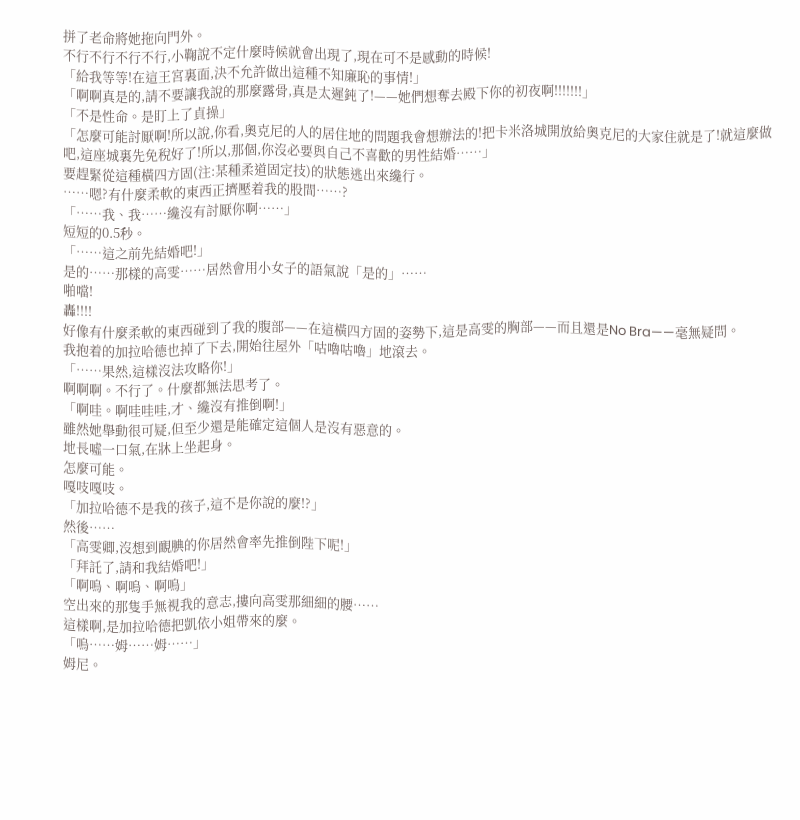拼了老命將她拖向門外。
不行不行不行不行,小鞠說不定什麼時候就會出現了,現在可不是感動的時候!
「給我等等!在這王宮裏面,決不允許做出這種不知廉恥的事情!」
「啊啊真是的,請不要讓我說的那麼露骨,真是太遲鈍了!——她們想奪去殿下你的初夜啊!!!!!!!」
「不是性命。是盯上了貞操」
「怎麼可能討厭啊!所以說,你看,奧克尼的人的居住地的問題我會想辦法的!把卡米洛城開放給奧克尼的大家住就是了!就這麼做吧,這座城裏先免稅好了!所以,那個,你沒必要與自己不喜歡的男性結婚……」
要趕緊從這種橫四方固(注:某種柔道固定技)的狀態逃出來纔行。
……嗯?有什麼柔軟的東西正擠壓着我的股間……?
「……我、我……纔沒有討厭你啊……」
短短的0.5秒。
「……這之前先結婚吧!」
是的……那樣的高雯……居然會用小女子的語氣說「是的」……
啪噹!
轟!!!!
好像有什麼柔軟的東西碰到了我的腹部——在這橫四方固的姿勢下,這是高雯的胸部——而且還是No Bra——毫無疑問。
我抱着的加拉哈德也掉了下去,開始往屋外「咕嚕咕嚕」地滾去。
「……果然,這樣沒法攻略你!」
啊啊啊。不行了。什麼都無法思考了。
「啊哇。啊哇哇哇,才、纔沒有推倒啊!」
雖然她舉動很可疑,但至少還是能確定這個人是沒有惡意的。
地長噓一口氣,在牀上坐起身。
怎麼可能。
嘎吱嘎吱。
「加拉哈德不是我的孩子,這不是你說的麼!?」
然後……
「高雯卿,沒想到靦腆的你居然會率先推倒陛下呢!」
「拜託了,請和我結婚吧!」
「啊嗚、啊嗚、啊嗚」
空出來的那隻手無視我的意志,摟向高雯那細細的腰……
這樣啊,是加拉哈德把凱依小姐帶來的麼。
「嗚……姆……姆……」
姆尼。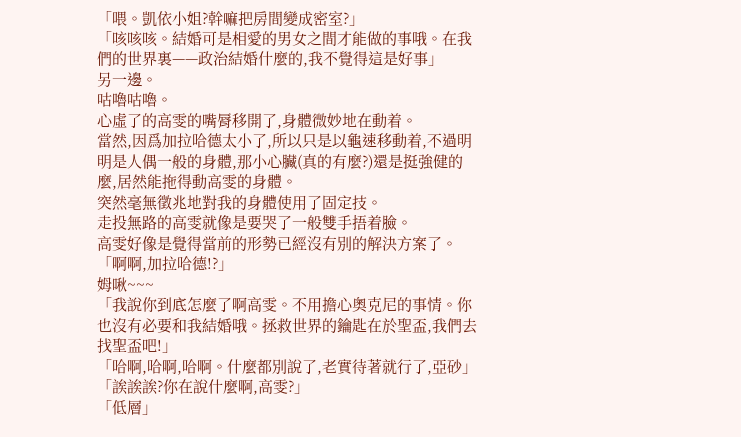「喂。凱依小姐?幹嘛把房間變成密室?」
「咳咳咳。結婚可是相愛的男女之間才能做的事哦。在我們的世界裏——政治結婚什麼的,我不覺得這是好事」
另一邊。
咕嚕咕嚕。
心虛了的高雯的嘴脣移開了,身體微妙地在動着。
當然,因爲加拉哈德太小了,所以只是以龜速移動着,不過明明是人偶一般的身體,那小心臟(真的有麼?)還是挺強健的麼,居然能拖得動高雯的身體。
突然毫無徵兆地對我的身體使用了固定技。
走投無路的高雯就像是要哭了一般雙手捂着臉。
高雯好像是覺得當前的形勢已經沒有別的解決方案了。
「啊啊,加拉哈德!?」
姆啾~~~
「我說你到底怎麼了啊高雯。不用擔心奧克尼的事情。你也沒有必要和我結婚哦。拯救世界的鑰匙在於聖盃,我們去找聖盃吧!」
「哈啊,哈啊,哈啊。什麼都別說了,老實待著就行了,亞砂」
「誒誒誒?你在說什麼啊,高雯?」
「低層」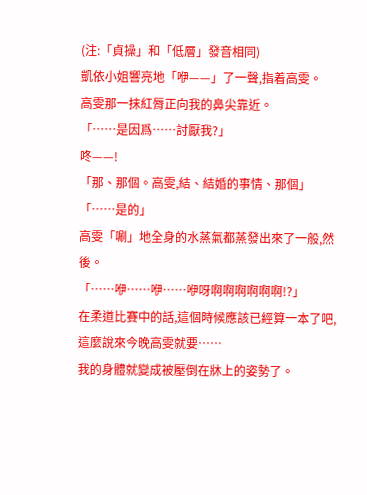(注:「貞操」和「低層」發音相同)
凱依小姐響亮地「咿——」了一聲,指着高雯。
高雯那一抹紅脣正向我的鼻尖靠近。
「……是因爲……討厭我?」
咚——!
「那、那個。高雯,結、結婚的事情、那個」
「……是的」
高雯「唰」地全身的水蒸氣都蒸發出來了一般,然後。
「……咿……咿……咿呀啊啊啊啊啊啊!?」
在柔道比賽中的話,這個時候應該已經算一本了吧,這麼說來今晚高雯就要……
我的身體就變成被壓倒在牀上的姿勢了。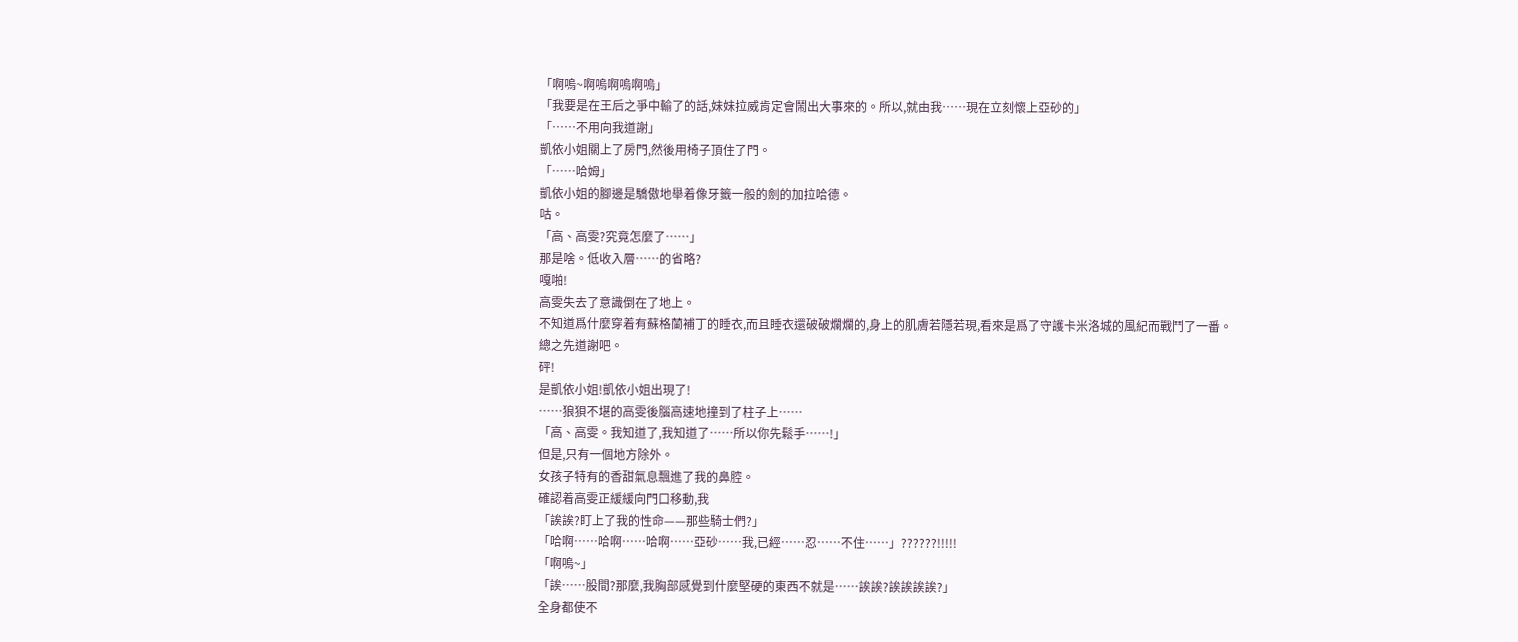「啊嗚~啊嗚啊嗚啊嗚」
「我要是在王后之爭中輸了的話,妹妹拉威肯定會鬧出大事來的。所以,就由我……現在立刻懷上亞砂的」
「……不用向我道謝」
凱依小姐關上了房門,然後用椅子頂住了門。
「……哈姆」
凱依小姐的腳邊是驕傲地舉着像牙籤一般的劍的加拉哈德。
咕。
「高、高雯?究竟怎麼了……」
那是啥。低收入層……的省略?
嘎啪!
高雯失去了意識倒在了地上。
不知道爲什麼穿着有蘇格蘭補丁的睡衣,而且睡衣還破破爛爛的,身上的肌膚若隱若現,看來是爲了守護卡米洛城的風紀而戰鬥了一番。
總之先道謝吧。
砰!
是凱依小姐!凱依小姐出現了!
……狼狽不堪的高雯後腦高速地撞到了柱子上……
「高、高雯。我知道了,我知道了……所以你先鬆手……!」
但是,只有一個地方除外。
女孩子特有的香甜氣息飄進了我的鼻腔。
確認着高雯正緩緩向門口移動,我
「誒誒?盯上了我的性命——那些騎士們?」
「哈啊……哈啊……哈啊……亞砂……我,已經……忍……不住……」??????!!!!!
「啊嗚~」
「誒……股間?那麼,我胸部感覺到什麼堅硬的東西不就是……誒誒?誒誒誒誒?」
全身都使不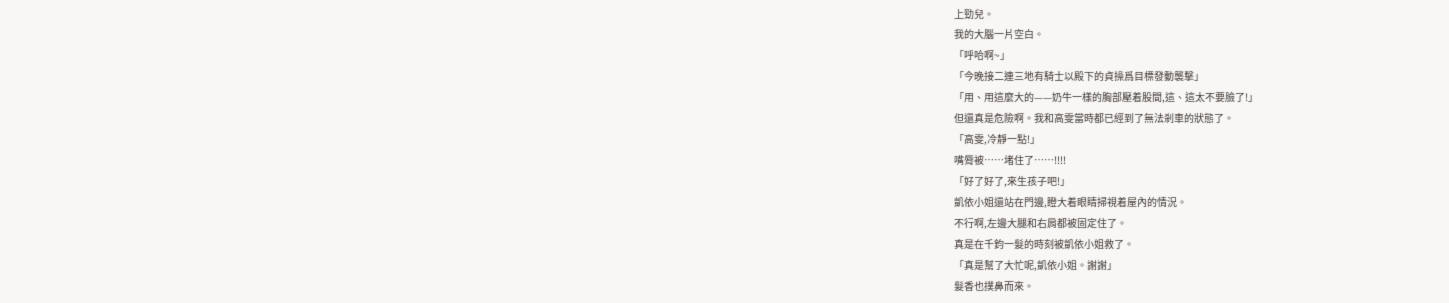上勁兒。
我的大腦一片空白。
「呼哈啊~」
「今晚接二連三地有騎士以殿下的貞操爲目標發動襲擊」
「用、用這麼大的——奶牛一樣的胸部壓着股間,這、這太不要臉了!」
但還真是危險啊。我和高雯當時都已經到了無法剎車的狀態了。
「高雯,冷靜一點!」
嘴脣被……堵住了……!!!!
「好了好了,來生孩子吧!」
凱依小姐還站在門邊,瞪大着眼睛掃視着屋內的情況。
不行啊,左邊大腿和右肩都被固定住了。
真是在千鈞一髮的時刻被凱依小姐救了。
「真是幫了大忙呢,凱依小姐。謝謝」
髮香也撲鼻而來。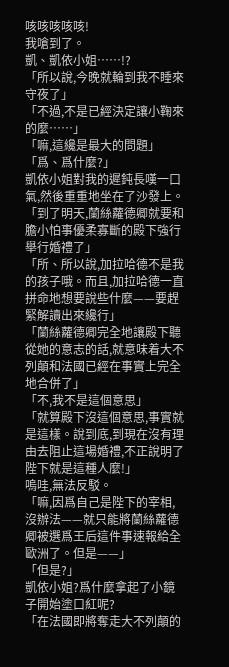咳咳咳咳咳!
我嗆到了。
凱、凱依小姐……!?
「所以說,今晚就輪到我不睡來守夜了」
「不過,不是已經決定讓小鞠來的麼……」
「嘛,這纔是最大的問題」
「爲、爲什麼?」
凱依小姐對我的遲鈍長嘆一口氣,然後重重地坐在了沙發上。
「到了明天,蘭絲蘿德卿就要和膽小怕事優柔寡斷的殿下強行舉行婚禮了」
「所、所以說,加拉哈德不是我的孩子哦。而且,加拉哈德一直拼命地想要說些什麼——要趕緊解讀出來纔行」
「蘭絲蘿德卿完全地讓殿下聽從她的意志的話,就意味着大不列顛和法國已經在事實上完全地合併了」
「不,我不是這個意思」
「就算殿下沒這個意思,事實就是這樣。說到底,到現在沒有理由去阻止這場婚禮,不正說明了陛下就是這種人麼!」
嗚哇,無法反駁。
「嘛,因爲自己是陛下的宰相,沒辦法——就只能將蘭絲蘿德卿被選爲王后這件事速報給全歐洲了。但是——」
「但是?」
凱依小姐?爲什麼拿起了小鏡子開始塗口紅呢?
「在法國即將奪走大不列顛的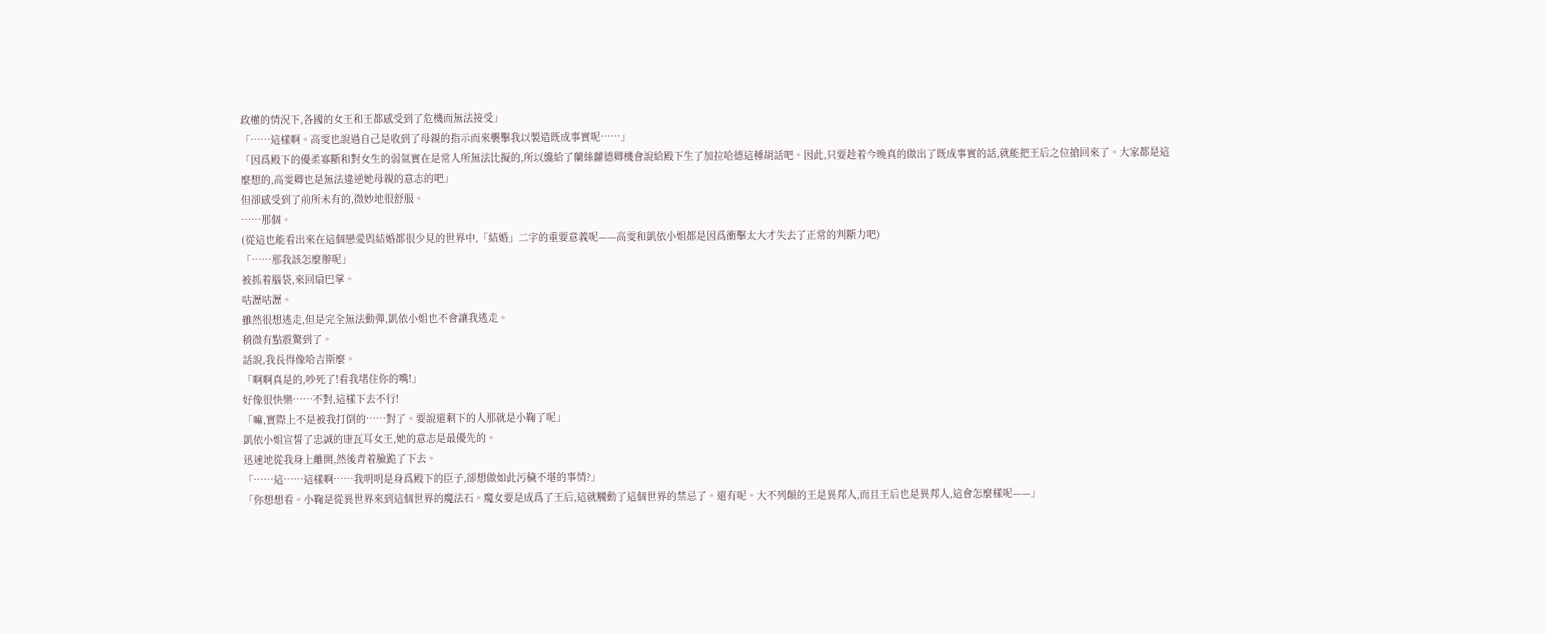政權的情況下,各國的女王和王都感受到了危機而無法接受」
「……這樣啊。高雯也說過自己是收到了母親的指示而來襲擊我以製造既成事實呢……」
「因爲殿下的優柔寡斷和對女生的弱氣實在是常人所無法比擬的,所以纔給了蘭絲蘿德卿機會說給殿下生了加拉哈德這種胡話吧。因此,只要趁着今晚真的做出了既成事實的話,就能把王后之位搶回來了。大家都是這麼想的,高雯卿也是無法違逆她母親的意志的吧」
但卻感受到了前所未有的,微妙地很舒服。
……那個。
(從這也能看出來在這個戀愛與結婚都很少見的世界中,「結婚」二字的重要意義呢——高雯和凱依小姐都是因爲衝擊太大才失去了正常的判斷力吧)
「……那我該怎麼辦呢」
被抓着腦袋,來回扇巴掌。
咕瀝咕瀝。
雖然很想逃走,但是完全無法動彈,凱依小姐也不會讓我逃走。
稍微有點震驚到了。
話說,我長得像哈吉斯麼。
「啊啊真是的,吵死了!看我堵住你的嘴!」
好像很快樂……不對,這樣下去不行!
「嘛,實際上不是被我打倒的……對了。要說還剩下的人那就是小鞠了呢」
凱依小姐宣誓了忠誠的康瓦耳女王,她的意志是最優先的。
迅速地從我身上離開,然後青着臉跪了下去。
「……這……這樣啊……我明明是身爲殿下的臣子,卻想做如此污穢不堪的事情?」
「你想想看。小鞠是從異世界來到這個世界的魔法石。魔女要是成爲了王后,這就觸動了這個世界的禁忌了。還有呢。大不列顛的王是異邦人,而且王后也是異邦人,這會怎麼樣呢——」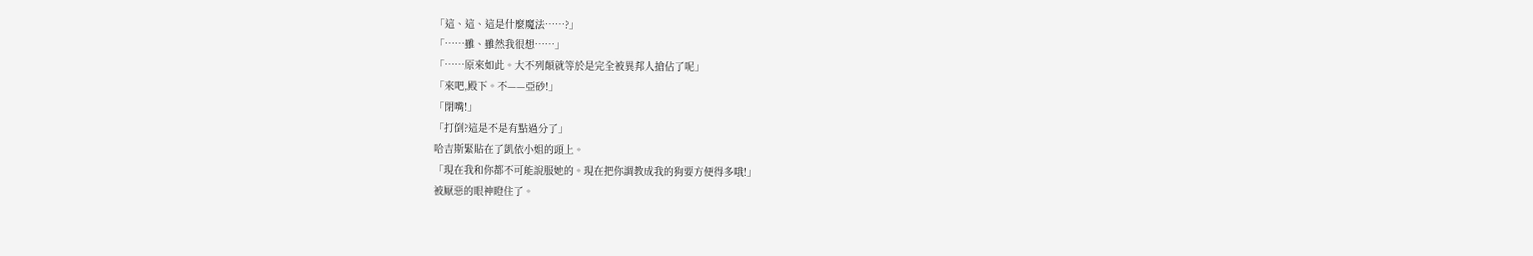「這、這、這是什麼魔法……?」
「……雖、雖然我很想……」
「……原來如此。大不列顛就等於是完全被異邦人搶佔了呢」
「來吧,殿下。不——亞砂!」
「閉嘴!」
「打倒?這是不是有點過分了」
哈吉斯緊貼在了凱依小姐的頭上。
「現在我和你都不可能說服她的。現在把你調教成我的狗要方便得多哦!」
被厭惡的眼神瞪住了。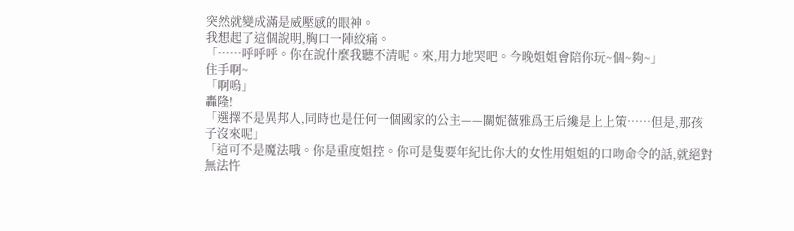突然就變成滿是威壓感的眼神。
我想起了這個說明,胸口一陣絞痛。
「……呼呼呼。你在說什麼我聽不清呢。來,用力地哭吧。今晚姐姐會陪你玩~個~夠~」
住手啊~
「啊嗚」
轟隆!
「選擇不是異邦人,同時也是任何一個國家的公主——關妮薇雅爲王后纔是上上策……但是,那孩子沒來呢」
「這可不是魔法哦。你是重度姐控。你可是隻要年紀比你大的女性用姐姐的口吻命令的話,就絕對無法忤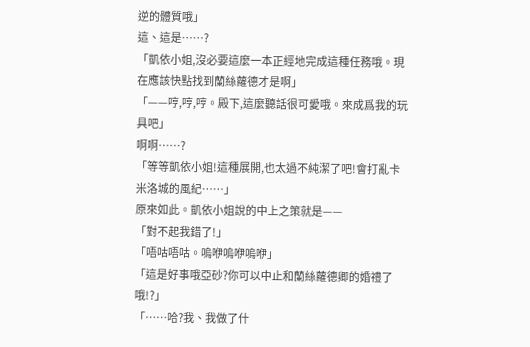逆的體質哦」
這、這是……?
「凱依小姐,沒必要這麼一本正經地完成這種任務哦。現在應該快點找到蘭絲蘿德才是啊」
「——哼,哼,哼。殿下,這麼聽話很可愛哦。來成爲我的玩具吧」
啊啊……?
「等等凱依小姐!這種展開,也太過不純潔了吧!會打亂卡米洛城的風紀……」
原來如此。凱依小姐說的中上之策就是——
「對不起我錯了!」
「唔咕唔咕。嗚咿嗚咿嗚咿」
「這是好事哦亞砂?你可以中止和蘭絲蘿德卿的婚禮了哦!?」
「……哈?我、我做了什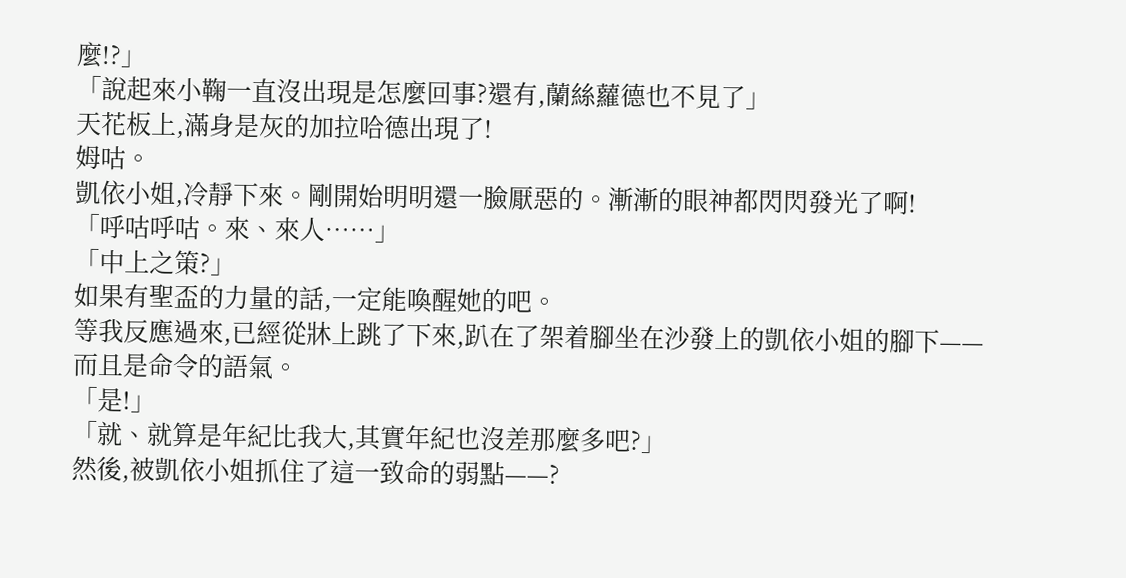麼!?」
「說起來小鞠一直沒出現是怎麼回事?還有,蘭絲蘿德也不見了」
天花板上,滿身是灰的加拉哈德出現了!
姆咕。
凱依小姐,冷靜下來。剛開始明明還一臉厭惡的。漸漸的眼神都閃閃發光了啊!
「呼咕呼咕。來、來人……」
「中上之策?」
如果有聖盃的力量的話,一定能喚醒她的吧。
等我反應過來,已經從牀上跳了下來,趴在了架着腳坐在沙發上的凱依小姐的腳下——
而且是命令的語氣。
「是!」
「就、就算是年紀比我大,其實年紀也沒差那麼多吧?」
然後,被凱依小姐抓住了這一致命的弱點——?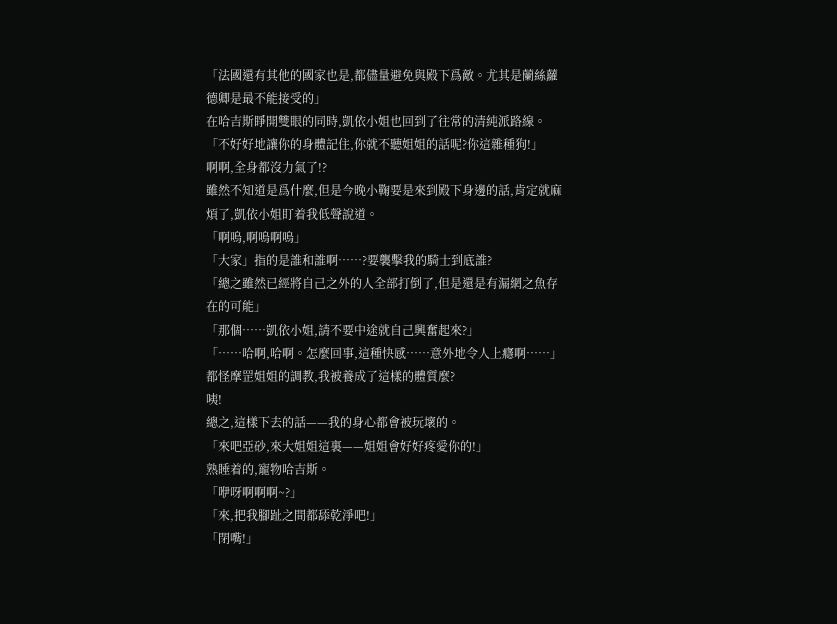「法國還有其他的國家也是,都儘量避免與殿下爲敵。尤其是蘭絲蘿德卿是最不能接受的」
在哈吉斯睜開雙眼的同時,凱依小姐也回到了往常的清純派路線。
「不好好地讓你的身體記住,你就不聽姐姐的話呢?你這雜種狗!」
啊啊,全身都沒力氣了!?
雖然不知道是爲什麼,但是今晚小鞠要是來到殿下身邊的話,肯定就麻煩了,凱依小姐盯着我低聲說道。
「啊嗚,啊嗚啊嗚」
「大家」指的是誰和誰啊……?要襲擊我的騎士到底誰?
「總之雖然已經將自己之外的人全部打倒了,但是還是有漏網之魚存在的可能」
「那個……凱依小姐,請不要中途就自己興奮起來?」
「……哈啊,哈啊。怎麼回事,這種快感……意外地令人上癮啊……」
都怪摩罡姐姐的調教,我被養成了這樣的體質麼?
咦!
總之,這樣下去的話——我的身心都會被玩壞的。
「來吧亞砂,來大姐姐這裏——姐姐會好好疼愛你的!」
熟睡着的,寵物哈吉斯。
「咿呀啊啊啊~?」
「來,把我腳趾之間都舔乾淨吧!」
「閉嘴!」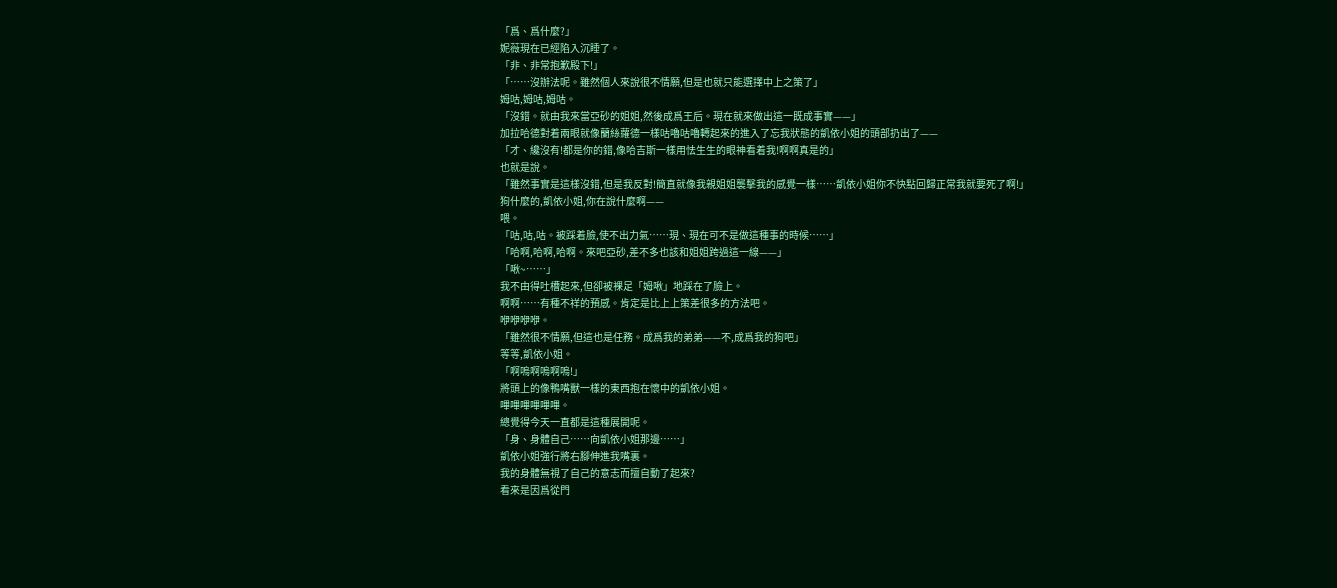「爲、爲什麼?」
妮薇現在已經陷入沉睡了。
「非、非常抱歉殿下!」
「……沒辦法呢。雖然個人來說很不情願,但是也就只能選擇中上之策了」
姆咕,姆咕,姆咕。
「沒錯。就由我來當亞砂的姐姐,然後成爲王后。現在就來做出這一既成事實——」
加拉哈德對着兩眼就像蘭絲蘿德一樣咕嚕咕嚕轉起來的進入了忘我狀態的凱依小姐的頭部扔出了——
「才、纔沒有!都是你的錯,像哈吉斯一樣用怯生生的眼神看着我!啊啊真是的」
也就是說。
「雖然事實是這樣沒錯,但是我反對!簡直就像我親姐姐襲擊我的感覺一樣……凱依小姐你不快點回歸正常我就要死了啊!」
狗什麼的,凱依小姐,你在說什麼啊——
喂。
「咕,咕,咕。被踩着臉,使不出力氣……現、現在可不是做這種事的時候……」
「哈啊,哈啊,哈啊。來吧亞砂,差不多也該和姐姐跨過這一線——」
「啾~……」
我不由得吐槽起來,但卻被裸足「姆啾」地踩在了臉上。
啊啊……有種不祥的預感。肯定是比上上策差很多的方法吧。
咿咿咿咿。
「雖然很不情願,但這也是任務。成爲我的弟弟——不,成爲我的狗吧」
等等,凱依小姐。
「啊嗚啊嗚啊嗚!」
將頭上的像鴨嘴獸一樣的東西抱在懷中的凱依小姐。
嗶嗶嗶嗶嗶嗶。
總覺得今天一直都是這種展開呢。
「身、身體自己……向凱依小姐那邊……」
凱依小姐強行將右腳伸進我嘴裏。
我的身體無視了自己的意志而擅自動了起來?
看來是因爲從門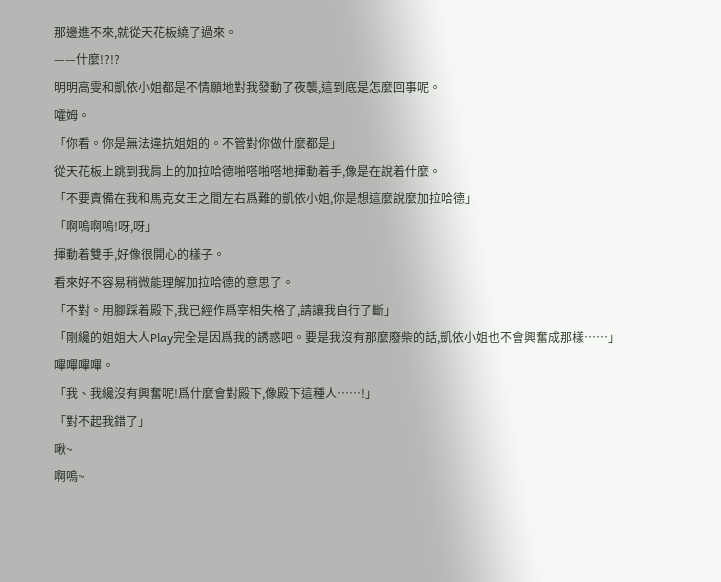那邊進不來,就從天花板繞了過來。
——什麼!?!?
明明高雯和凱依小姐都是不情願地對我發動了夜襲,這到底是怎麼回事呢。
嚯姆。
「你看。你是無法違抗姐姐的。不管對你做什麼都是」
從天花板上跳到我肩上的加拉哈德啪嗒啪嗒地揮動着手,像是在說着什麼。
「不要責備在我和馬克女王之間左右爲難的凱依小姐,你是想這麼說麼加拉哈德」
「啊嗚啊嗚!呀,呀」
揮動着雙手,好像很開心的樣子。
看來好不容易稍微能理解加拉哈德的意思了。
「不對。用腳踩着殿下,我已經作爲宰相失格了,請讓我自行了斷」
「剛纔的姐姐大人Play完全是因爲我的誘惑吧。要是我沒有那麼廢柴的話,凱依小姐也不會興奮成那樣……」
嗶嗶嗶嗶。
「我、我纔沒有興奮呢!爲什麼會對殿下,像殿下這種人……!」
「對不起我錯了」
啾~
啊嗚~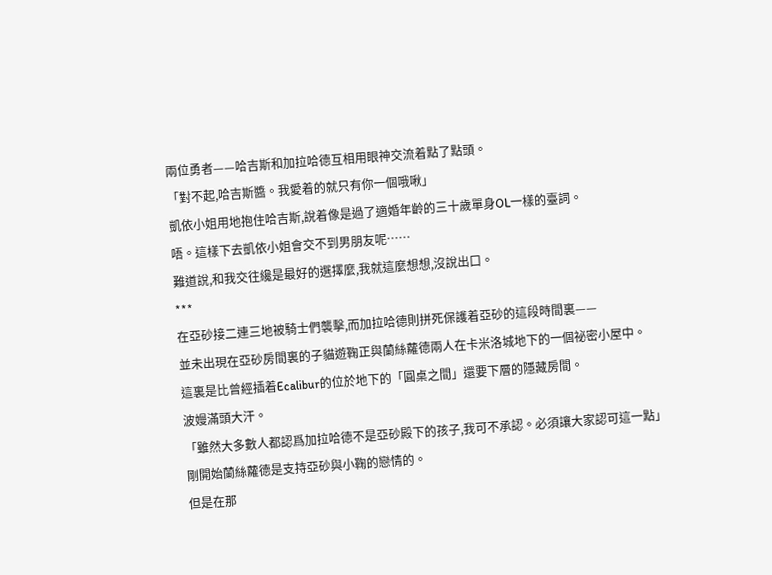兩位勇者——哈吉斯和加拉哈德互相用眼神交流着點了點頭。
「對不起,哈吉斯醬。我愛着的就只有你一個哦啾」
凱依小姐用地抱住哈吉斯,說着像是過了適婚年齡的三十歲單身OL一樣的臺詞。
唔。這樣下去凱依小姐會交不到男朋友呢……
難道說,和我交往纔是最好的選擇麼,我就這麼想想,沒說出口。
***
在亞砂接二連三地被騎士們襲擊,而加拉哈德則拼死保護着亞砂的這段時間裏——
並未出現在亞砂房間裏的子貓遊鞠正與蘭絲蘿德兩人在卡米洛城地下的一個祕密小屋中。
這裏是比曾經插着Ecalibur的位於地下的「圓桌之間」還要下層的隱藏房間。
波嫚滿頭大汗。
「雖然大多數人都認爲加拉哈德不是亞砂殿下的孩子,我可不承認。必須讓大家認可這一點」
剛開始蘭絲蘿德是支持亞砂與小鞠的戀情的。
但是在那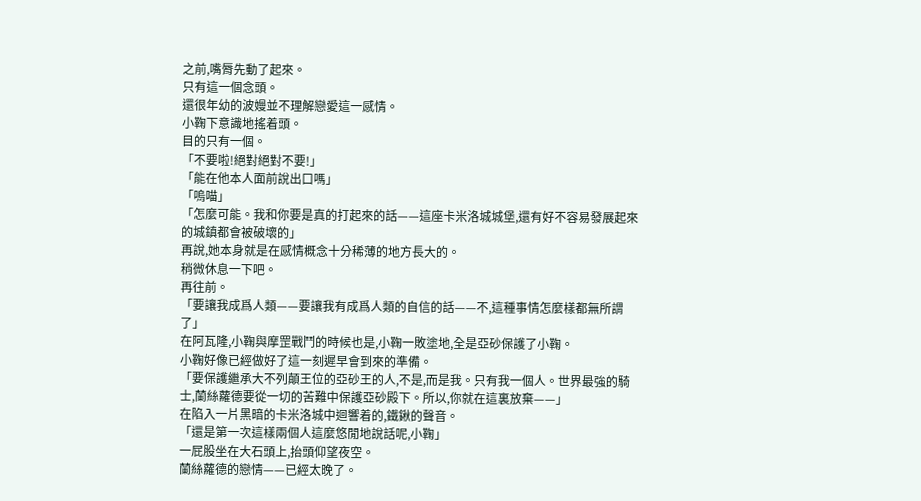之前,嘴脣先動了起來。
只有這一個念頭。
還很年幼的波嫚並不理解戀愛這一感情。
小鞠下意識地搖着頭。
目的只有一個。
「不要啦!絕對絕對不要!」
「能在他本人面前說出口嗎」
「嗚喵」
「怎麼可能。我和你要是真的打起來的話——這座卡米洛城城堡,還有好不容易發展起來的城鎮都會被破壞的」
再說,她本身就是在感情概念十分稀薄的地方長大的。
稍微休息一下吧。
再往前。
「要讓我成爲人類——要讓我有成爲人類的自信的話——不,這種事情怎麼樣都無所謂了」
在阿瓦隆,小鞠與摩罡戰鬥的時候也是,小鞠一敗塗地,全是亞砂保護了小鞠。
小鞠好像已經做好了這一刻遲早會到來的準備。
「要保護繼承大不列顛王位的亞砂王的人,不是,而是我。只有我一個人。世界最強的騎士,蘭絲蘿德要從一切的苦難中保護亞砂殿下。所以,你就在這裏放棄——」
在陷入一片黑暗的卡米洛城中迴響着的,鐵鍬的聲音。
「還是第一次這樣兩個人這麼悠閒地說話呢,小鞠」
一屁股坐在大石頭上,抬頭仰望夜空。
蘭絲蘿德的戀情——已經太晚了。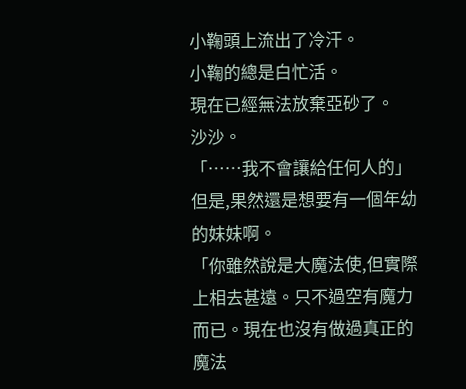小鞠頭上流出了冷汗。
小鞠的總是白忙活。
現在已經無法放棄亞砂了。
沙沙。
「……我不會讓給任何人的」
但是,果然還是想要有一個年幼的妹妹啊。
「你雖然說是大魔法使,但實際上相去甚遠。只不過空有魔力而已。現在也沒有做過真正的魔法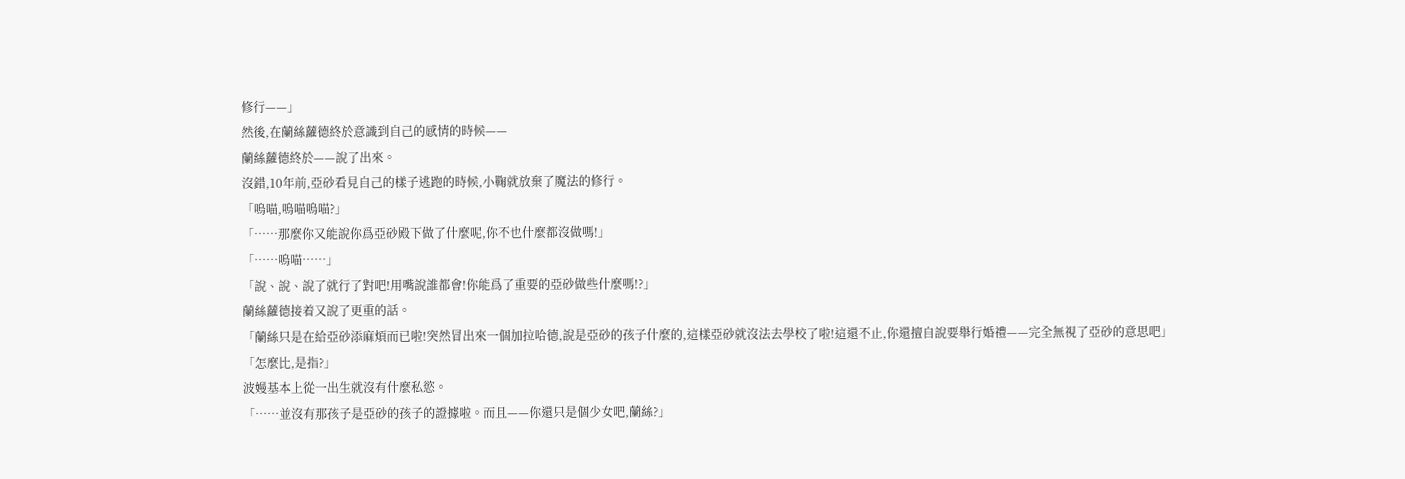修行——」
然後,在蘭絲蘿德終於意識到自己的感情的時候——
蘭絲蘿德終於——說了出來。
沒錯,10年前,亞砂看見自己的樣子逃跑的時候,小鞠就放棄了魔法的修行。
「嗚喵,嗚喵嗚喵?」
「……那麼你又能說你爲亞砂殿下做了什麼呢,你不也什麼都沒做嗎!」
「……嗚喵……」
「說、說、說了就行了對吧!用嘴說誰都會!你能爲了重要的亞砂做些什麼嗎!?」
蘭絲蘿德接着又說了更重的話。
「蘭絲只是在給亞砂添麻煩而已啦!突然冒出來一個加拉哈德,說是亞砂的孩子什麼的,這樣亞砂就沒法去學校了啦!這還不止,你還擅自說要舉行婚禮——完全無視了亞砂的意思吧」
「怎麼比,是指?」
波嫚基本上從一出生就沒有什麼私慾。
「……並沒有那孩子是亞砂的孩子的證據啦。而且——你還只是個少女吧,蘭絲?」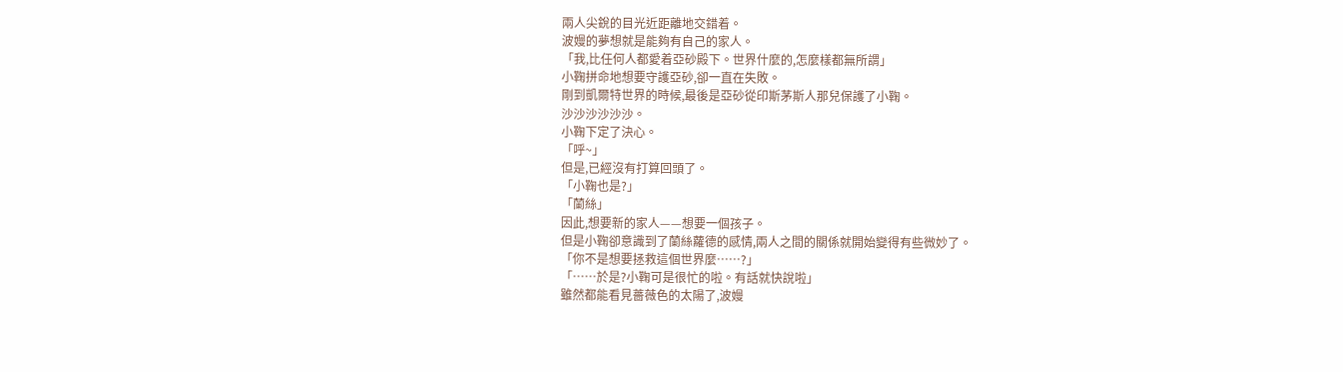兩人尖銳的目光近距離地交錯着。
波嫚的夢想就是能夠有自己的家人。
「我,比任何人都愛着亞砂殿下。世界什麼的,怎麼樣都無所謂」
小鞠拼命地想要守護亞砂,卻一直在失敗。
剛到凱爾特世界的時候,最後是亞砂從印斯茅斯人那兒保護了小鞠。
沙沙沙沙沙沙。
小鞠下定了決心。
「呼~」
但是,已經沒有打算回頭了。
「小鞠也是?」
「蘭絲」
因此,想要新的家人——想要一個孩子。
但是小鞠卻意識到了蘭絲蘿德的感情,兩人之間的關係就開始變得有些微妙了。
「你不是想要拯救這個世界麼……?」
「……於是?小鞠可是很忙的啦。有話就快說啦」
雖然都能看見薔薇色的太陽了,波嫚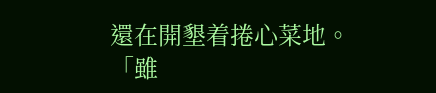還在開墾着捲心菜地。
「雖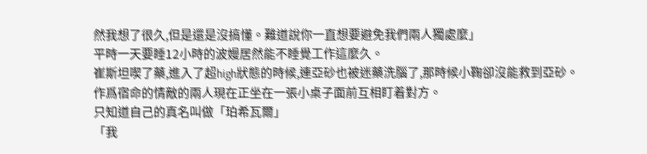然我想了很久,但是還是沒搞懂。難道說你一直想要避免我們兩人獨處麼」
平時一天要睡12小時的波嫚居然能不睡覺工作這麼久。
崔斯坦喫了藥,進入了超high狀態的時候,連亞砂也被迷藥洗腦了,那時候小鞠卻沒能救到亞砂。
作爲宿命的情敵的兩人現在正坐在一張小桌子面前互相盯着對方。
只知道自己的真名叫做「珀希瓦爾」
「我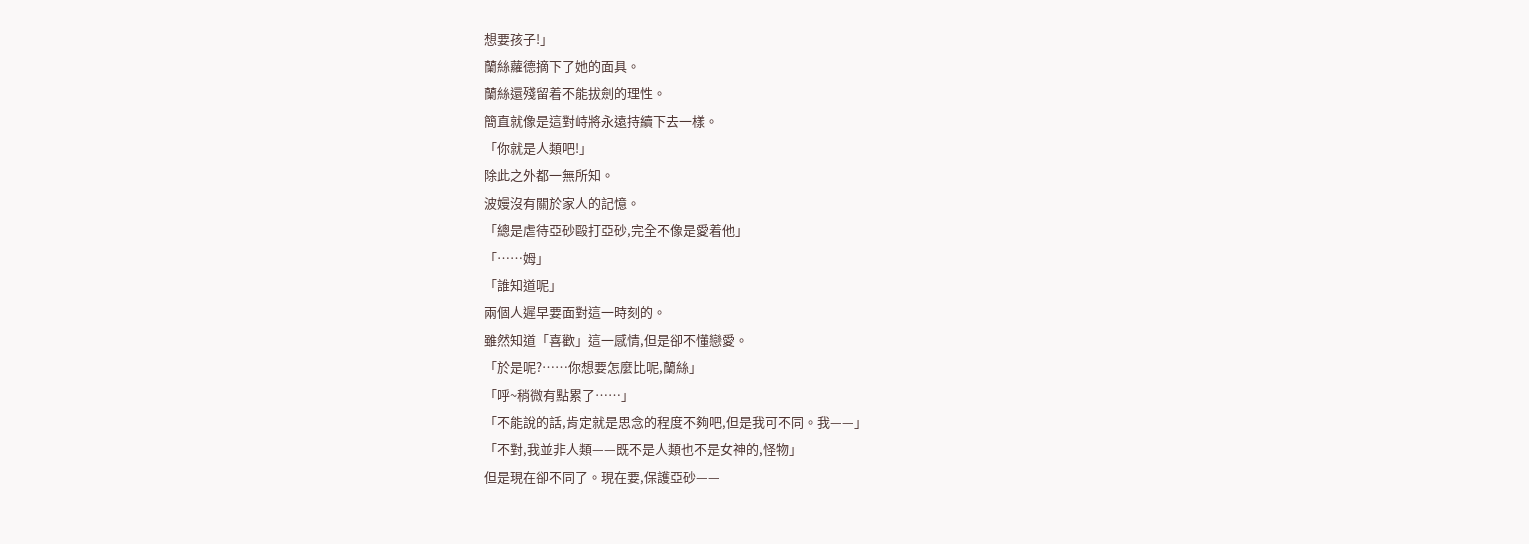想要孩子!」
蘭絲蘿德摘下了她的面具。
蘭絲還殘留着不能拔劍的理性。
簡直就像是這對峙將永遠持續下去一樣。
「你就是人類吧!」
除此之外都一無所知。
波嫚沒有關於家人的記憶。
「總是虐待亞砂毆打亞砂,完全不像是愛着他」
「……姆」
「誰知道呢」
兩個人遲早要面對這一時刻的。
雖然知道「喜歡」這一感情,但是卻不懂戀愛。
「於是呢?……你想要怎麼比呢,蘭絲」
「呼~稍微有點累了……」
「不能說的話,肯定就是思念的程度不夠吧,但是我可不同。我——」
「不對,我並非人類——既不是人類也不是女神的,怪物」
但是現在卻不同了。現在要,保護亞砂——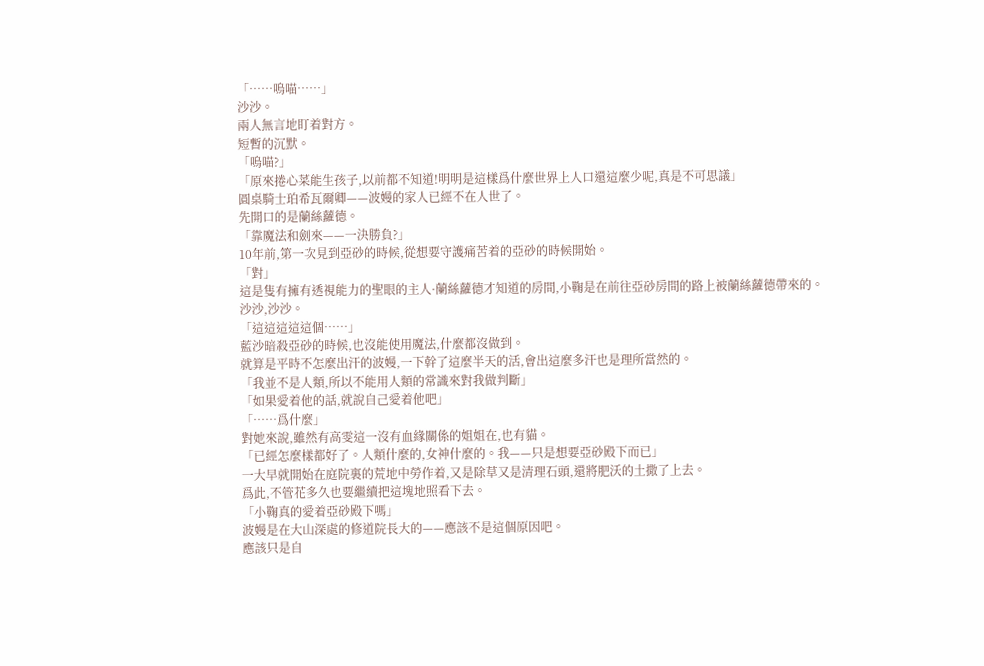「……嗚喵……」
沙沙。
兩人無言地盯着對方。
短暫的沉默。
「嗚喵?」
「原來捲心菜能生孩子,以前都不知道!明明是這樣爲什麼世界上人口還這麼少呢,真是不可思議」
圓桌騎士珀希瓦爾卿——波嫚的家人已經不在人世了。
先開口的是蘭絲蘿德。
「靠魔法和劍來——一決勝負?」
10年前,第一次見到亞砂的時候,從想要守護痛苦着的亞砂的時候開始。
「對」
這是隻有擁有透視能力的聖眼的主人·蘭絲蘿德才知道的房間,小鞠是在前往亞砂房間的路上被蘭絲蘿德帶來的。
沙沙,沙沙。
「這這這這這個……」
藍沙暗殺亞砂的時候,也沒能使用魔法,什麼都沒做到。
就算是平時不怎麼出汗的波嫚,一下幹了這麼半天的活,會出這麼多汗也是理所當然的。
「我並不是人類,所以不能用人類的常識來對我做判斷」
「如果愛着他的話,就說自己愛着他吧」
「……爲什麼」
對她來說,雖然有高雯這一沒有血緣關係的姐姐在,也有貓。
「已經怎麼樣都好了。人類什麼的,女神什麼的。我——只是想要亞砂殿下而已」
一大早就開始在庭院裏的荒地中勞作着,又是除草又是清理石頭,還將肥沃的土撒了上去。
爲此,不管花多久也要繼續把這塊地照看下去。
「小鞠真的愛着亞砂殿下嗎」
波嫚是在大山深處的修道院長大的——應該不是這個原因吧。
應該只是自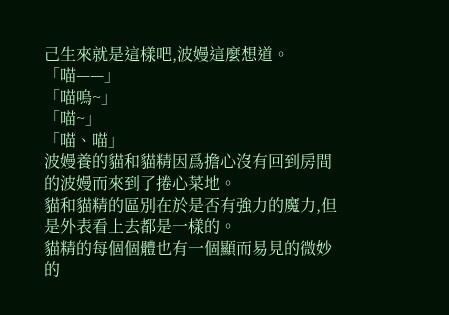己生來就是這樣吧,波嫚這麼想道。
「喵——」
「喵嗚~」
「喵~」
「喵、喵」
波嫚養的貓和貓精因爲擔心沒有回到房間的波嫚而來到了捲心菜地。
貓和貓精的區別在於是否有強力的魔力,但是外表看上去都是一樣的。
貓精的每個個體也有一個顯而易見的微妙的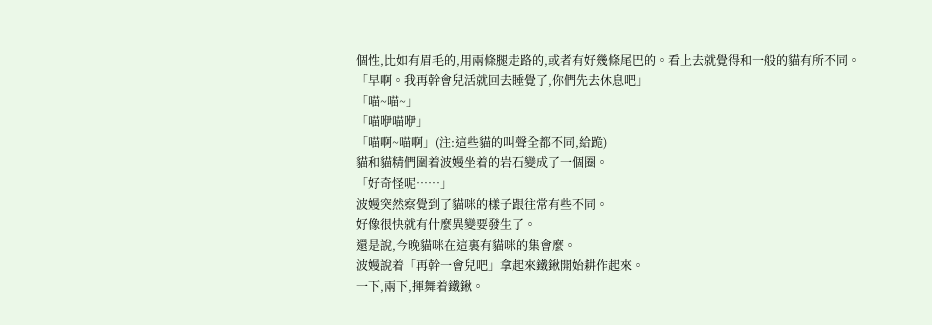個性,比如有眉毛的,用兩條腿走路的,或者有好幾條尾巴的。看上去就覺得和一般的貓有所不同。
「早啊。我再幹會兒活就回去睡覺了,你們先去休息吧」
「喵~喵~」
「喵咿喵咿」
「喵啊~喵啊」(注:這些貓的叫聲全都不同,給跪)
貓和貓精們圍着波嫚坐着的岩石變成了一個圈。
「好奇怪呢……」
波嫚突然察覺到了貓咪的樣子跟往常有些不同。
好像很快就有什麼異變要發生了。
還是說,今晚貓咪在這裏有貓咪的集會麼。
波嫚說着「再幹一會兒吧」拿起來鐵鍬開始耕作起來。
一下,兩下,揮舞着鐵鍬。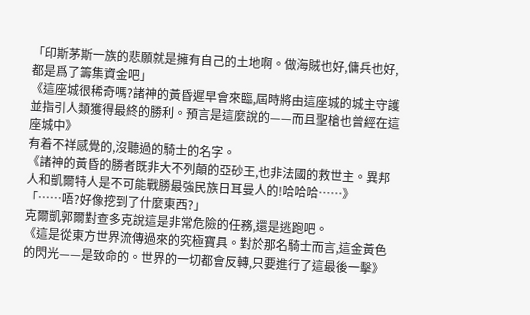「印斯茅斯一族的悲願就是擁有自己的土地啊。做海賊也好,傭兵也好,都是爲了籌集資金吧」
《這座城很稀奇嗎?諸神的黃昏遲早會來臨,屆時將由這座城的城主守護並指引人類獲得最終的勝利。預言是這麼說的——而且聖槍也曾經在這座城中》
有着不祥感覺的,沒聽過的騎士的名字。
《諸神的黃昏的勝者既非大不列顛的亞砂王,也非法國的救世主。異邦人和凱爾特人是不可能戰勝最強民族日耳曼人的!哈哈哈……》
「……唔?好像挖到了什麼東西?」
克爾凱郭爾對查多克說這是非常危險的任務,還是逃跑吧。
《這是從東方世界流傳過來的究極寶具。對於那名騎士而言,這金黃色的閃光——是致命的。世界的一切都會反轉,只要進行了這最後一擊》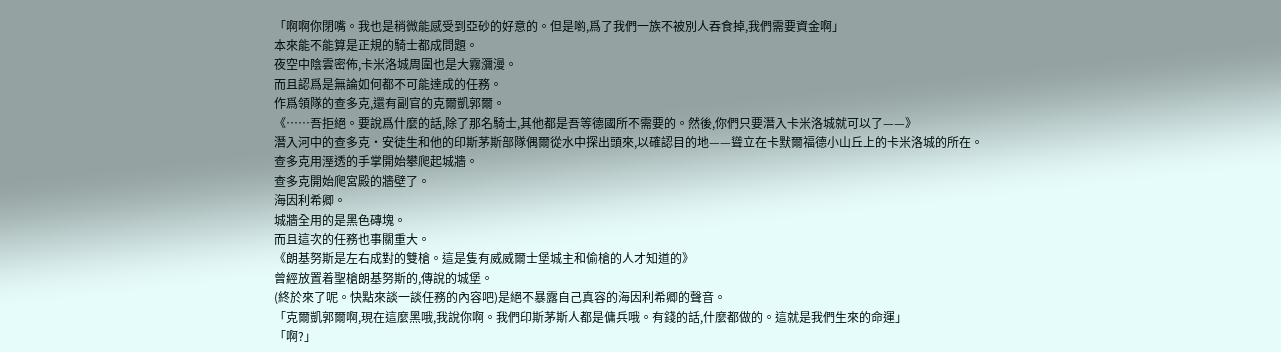「啊啊你閉嘴。我也是稍微能感受到亞砂的好意的。但是喲,爲了我們一族不被別人吞食掉,我們需要資金啊」
本來能不能算是正規的騎士都成問題。
夜空中陰雲密佈,卡米洛城周圍也是大霧瀰漫。
而且認爲是無論如何都不可能達成的任務。
作爲領隊的查多克,還有副官的克爾凱郭爾。
《……吾拒絕。要說爲什麼的話,除了那名騎士,其他都是吾等德國所不需要的。然後,你們只要潛入卡米洛城就可以了——》
潛入河中的查多克·安徒生和他的印斯茅斯部隊偶爾從水中探出頭來,以確認目的地——聳立在卡默爾福德小山丘上的卡米洛城的所在。
查多克用溼透的手掌開始攀爬起城牆。
查多克開始爬宮殿的牆壁了。
海因利希卿。
城牆全用的是黑色磚塊。
而且這次的任務也事關重大。
《朗基努斯是左右成對的雙槍。這是隻有威威爾士堡城主和偷槍的人才知道的》
曾經放置着聖槍朗基努斯的,傳說的城堡。
(終於來了呢。快點來談一談任務的內容吧)是絕不暴露自己真容的海因利希卿的聲音。
「克爾凱郭爾啊,現在這麼黑哦,我說你啊。我們印斯茅斯人都是傭兵哦。有錢的話,什麼都做的。這就是我們生來的命運」
「啊?」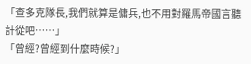「查多克隊長,我們就算是傭兵,也不用對羅馬帝國言聽計從吧……」
「曾經?曾經到什麼時候?」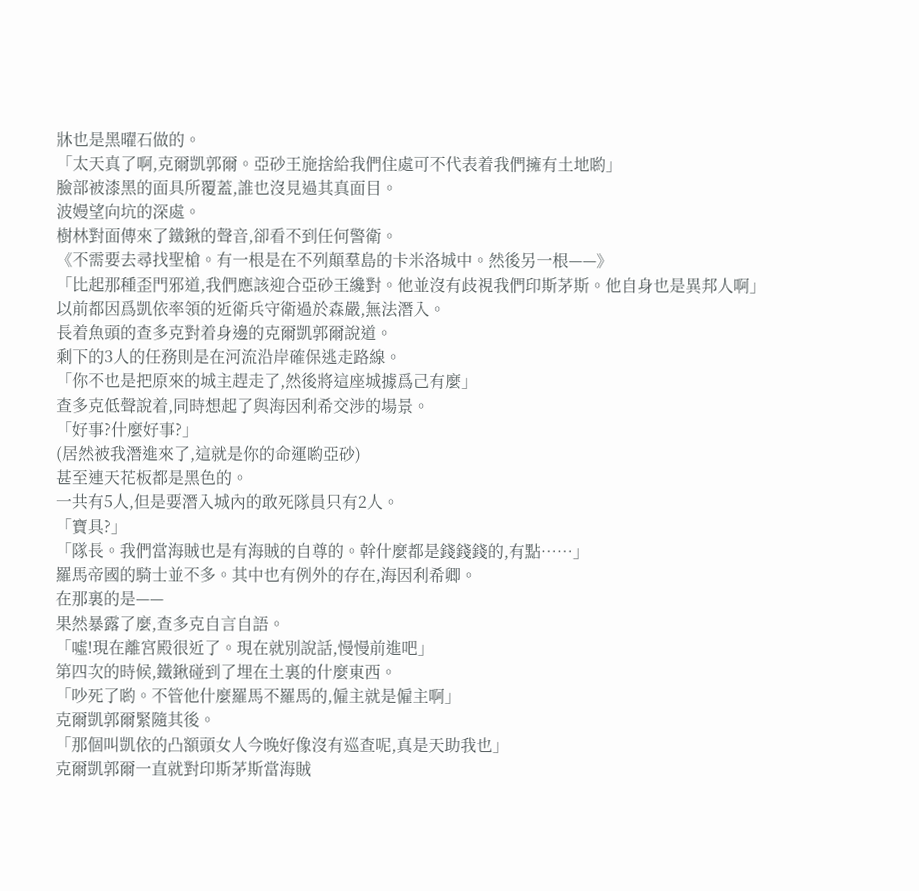牀也是黑曜石做的。
「太天真了啊,克爾凱郭爾。亞砂王施捨給我們住處可不代表着我們擁有土地喲」
臉部被漆黑的面具所覆蓋,誰也沒見過其真面目。
波嫚望向坑的深處。
樹林對面傳來了鐵鍬的聲音,卻看不到任何警衛。
《不需要去尋找聖槍。有一根是在不列顛羣島的卡米洛城中。然後另一根——》
「比起那種歪門邪道,我們應該迎合亞砂王纔對。他並沒有歧視我們印斯茅斯。他自身也是異邦人啊」
以前都因爲凱依率領的近衛兵守衛過於森嚴,無法潛入。
長着魚頭的查多克對着身邊的克爾凱郭爾說道。
剩下的3人的任務則是在河流沿岸確保逃走路線。
「你不也是把原來的城主趕走了,然後將這座城據爲己有麼」
查多克低聲說着,同時想起了與海因利希交涉的場景。
「好事?什麼好事?」
(居然被我潛進來了,這就是你的命運喲亞砂)
甚至連天花板都是黑色的。
一共有5人,但是要潛入城內的敢死隊員只有2人。
「寶具?」
「隊長。我們當海賊也是有海賊的自尊的。幹什麼都是錢錢錢的,有點……」
羅馬帝國的騎士並不多。其中也有例外的存在,海因利希卿。
在那裏的是——
果然暴露了麼,查多克自言自語。
「噓!現在離宮殿很近了。現在就別說話,慢慢前進吧」
第四次的時候,鐵鍬碰到了埋在土裏的什麼東西。
「吵死了喲。不管他什麼羅馬不羅馬的,僱主就是僱主啊」
克爾凱郭爾緊隨其後。
「那個叫凱依的凸額頭女人今晚好像沒有巡查呢,真是天助我也」
克爾凱郭爾一直就對印斯茅斯當海賊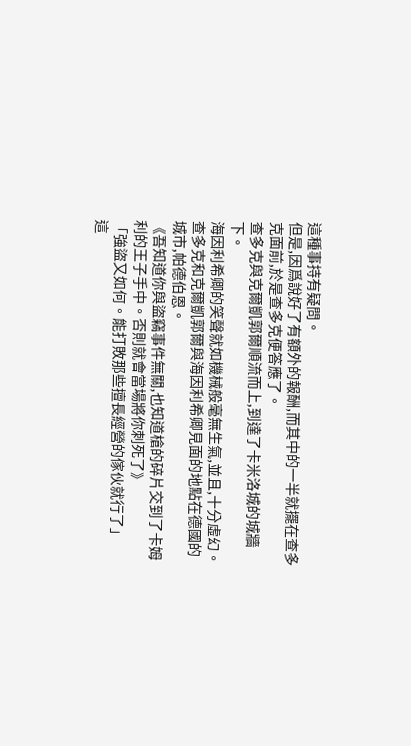這種事持有疑問。
但是,因爲說好了有額外的報酬,而其中的一半就擺在查多克面前,於是查多克便答應了。
查多克與克爾凱郭爾順流而上,到達了卡米洛城的城牆下。
海因利希卿的笑聲就如機械般毫無生氣,並且,十分虛幻。
查多克和克爾凱郭爾與海因利希卿見面的地點在德國的城市,帕德伯恩。
《吾知道你與盜竊事件無關,也知道槍的碎片交到了卡姆利的王子手中。否則就會當場將你刺死了》
「強盜又如何。能打敗那些擅長經營的傢伙就行了」
這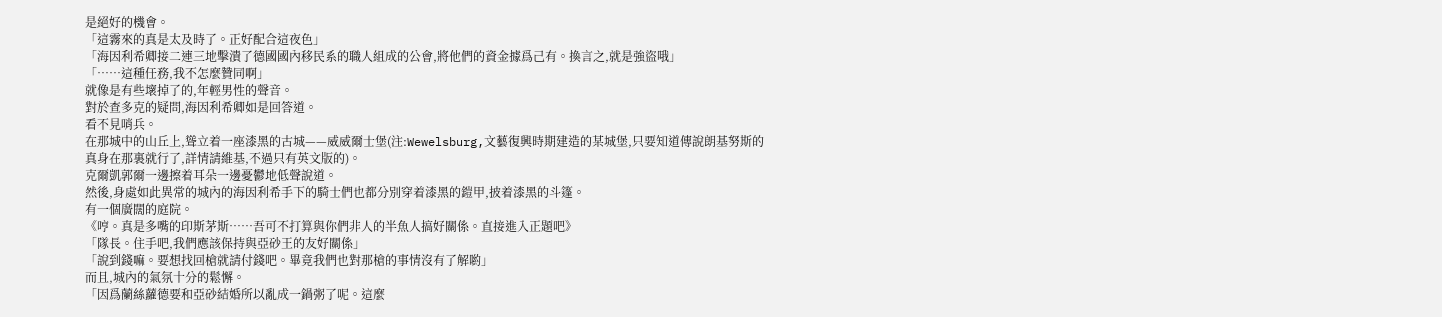是絕好的機會。
「這霧來的真是太及時了。正好配合這夜色」
「海因利希卿接二連三地擊潰了德國國內移民系的職人組成的公會,將他們的資金據爲己有。換言之,就是強盜哦」
「……這種任務,我不怎麼贊同啊」
就像是有些壞掉了的,年輕男性的聲音。
對於查多克的疑問,海因利希卿如是回答道。
看不見哨兵。
在那城中的山丘上,聳立着一座漆黑的古城——威威爾士堡(注:Wewelsburg,文藝復興時期建造的某城堡,只要知道傳說朗基努斯的真身在那裏就行了,詳情請維基,不過只有英文版的)。
克爾凱郭爾一邊擦着耳朵一邊憂鬱地低聲說道。
然後,身處如此異常的城內的海因利希手下的騎士們也都分別穿着漆黑的鎧甲,披着漆黑的斗篷。
有一個廣闊的庭院。
《哼。真是多嘴的印斯茅斯……吾可不打算與你們非人的半魚人搞好關係。直接進入正題吧》
「隊長。住手吧,我們應該保持與亞砂王的友好關係」
「說到錢嘛。要想找回槍就請付錢吧。畢竟我們也對那槍的事情沒有了解喲」
而且,城內的氣氛十分的鬆懈。
「因爲蘭絲蘿德要和亞砂結婚所以亂成一鍋粥了呢。這麼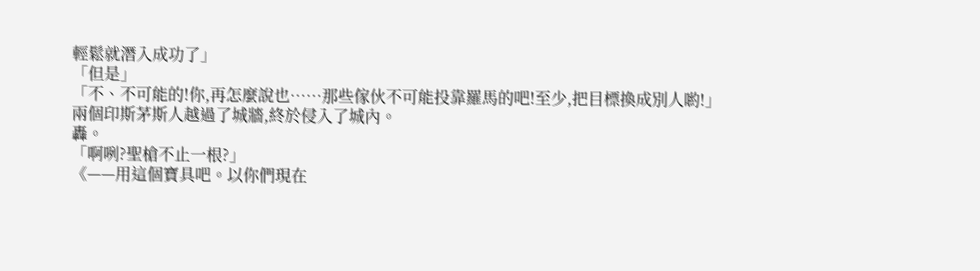輕鬆就潛入成功了」
「但是」
「不、不可能的!你,再怎麼說也……那些傢伙不可能投靠羅馬的吧!至少,把目標換成別人喲!」
兩個印斯茅斯人越過了城牆,終於侵入了城內。
轟。
「啊咧?聖槍不止一根?」
《——用這個寶具吧。以你們現在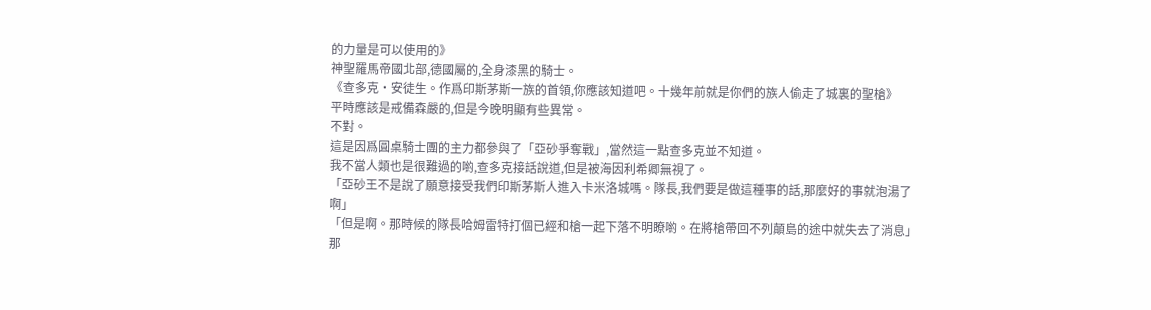的力量是可以使用的》
神聖羅馬帝國北部,德國屬的,全身漆黑的騎士。
《查多克·安徒生。作爲印斯茅斯一族的首領,你應該知道吧。十幾年前就是你們的族人偷走了城裏的聖槍》
平時應該是戒備森嚴的,但是今晚明顯有些異常。
不對。
這是因爲圓桌騎士團的主力都參與了「亞砂爭奪戰」,當然這一點查多克並不知道。
我不當人類也是很難過的喲,查多克接話說道,但是被海因利希卿無視了。
「亞砂王不是說了願意接受我們印斯茅斯人進入卡米洛城嗎。隊長,我們要是做這種事的話,那麼好的事就泡湯了啊」
「但是啊。那時候的隊長哈姆雷特打個已經和槍一起下落不明瞭喲。在將槍帶回不列顛島的途中就失去了消息」
那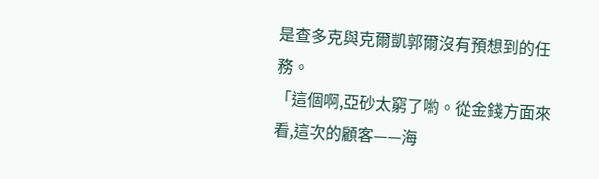是查多克與克爾凱郭爾沒有預想到的任務。
「這個啊,亞砂太窮了喲。從金錢方面來看,這次的顧客——海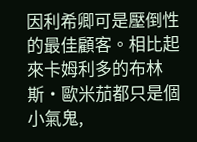因利希卿可是壓倒性的最佳顧客。相比起來卡姆利多的布林斯·歐米茄都只是個小氣鬼,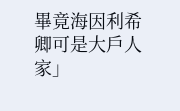畢竟海因利希卿可是大戶人家」